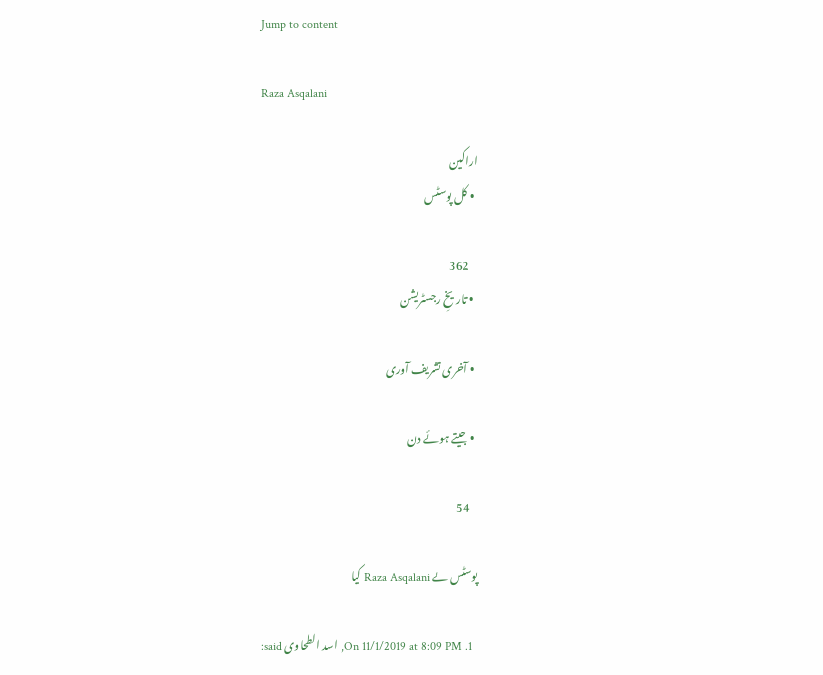Jump to content

Raza Asqalani

اراکین
  • کل پوسٹس

    362
  • تاریخِ رجسٹریشن

  • آخری تشریف آوری

  • جیتے ہوئے دن

    54

پوسٹس ںے Raza Asqalani کیا

  1. On 11/1/2019 at 8:09 PM, اسد الطحاوی said: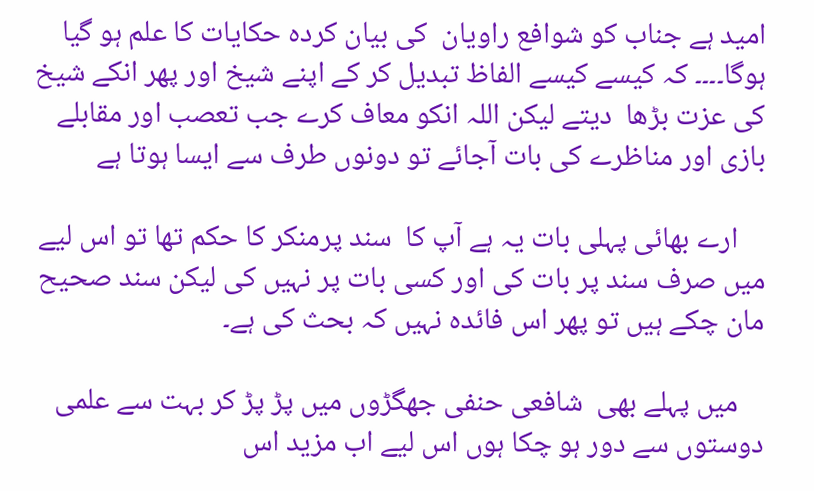امید ہے جناب کو شوافع راویان  کی بیان کردہ حکایات کا علم ہو گیا ہوگا۔۔۔۔ کہ کیسے کیسے الفاظ تبدیل کر کے اپنے شیخ اور پھر انکے شیخ کی عزت بڑھا  دیتے لیکن اللہ انکو معاف کرے جب تعصب اور مقابلے بازی اور مناظرے کی بات آجائے تو دونوں طرف سے ایسا ہوتا ہے

    ارے بھائی پہلی بات یہ ہے آپ کا  سند پرمنکر کا حکم تھا تو اس لیے میں صرف سند پر بات کی اور کسی بات پر نہیں کی لیکن سند صحیح مان چکے ہیں تو پھر اس فائدہ نہیں کہ بحث کی ہے۔

    میں پہلے بھی  شافعی حنفی جھگڑوں میں پڑ پڑ کر بہت سے علمی دوستوں سے دور ہو چکا ہوں اس لیے اب مزید اس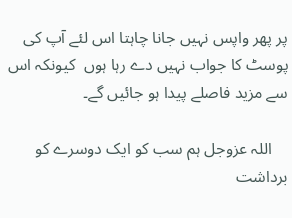پر پھر واپس نہیں جانا چاہتا اس لئے آپ کی پوسٹ کا جواب نہیں دے رہا ہوں  کیونکہ اس سے مزید فاصلے پیدا ہو جائیں گے۔

    اللہ عزوجل ہم سب کو ایک دوسرے کو برداشت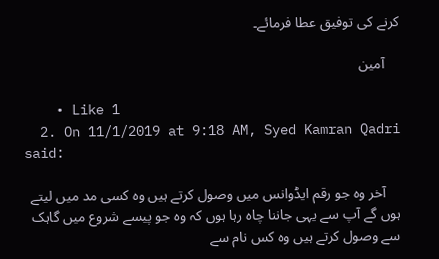کرنے کی توفیق عطا فرمائے۔

    آمین

    • Like 1
  2. On 11/1/2019 at 9:18 AM, Syed Kamran Qadri said:

    آخر وہ جو رقم ایڈوانس میں وصول کرتے ہیں وہ کسی مد میں لیتے ہوں گے آپ سے یہی جاننا چاہ رہا ہوں کہ وہ جو پیسے شروع میں گاہک سے وصول کرتے ہیں وہ کس نام سے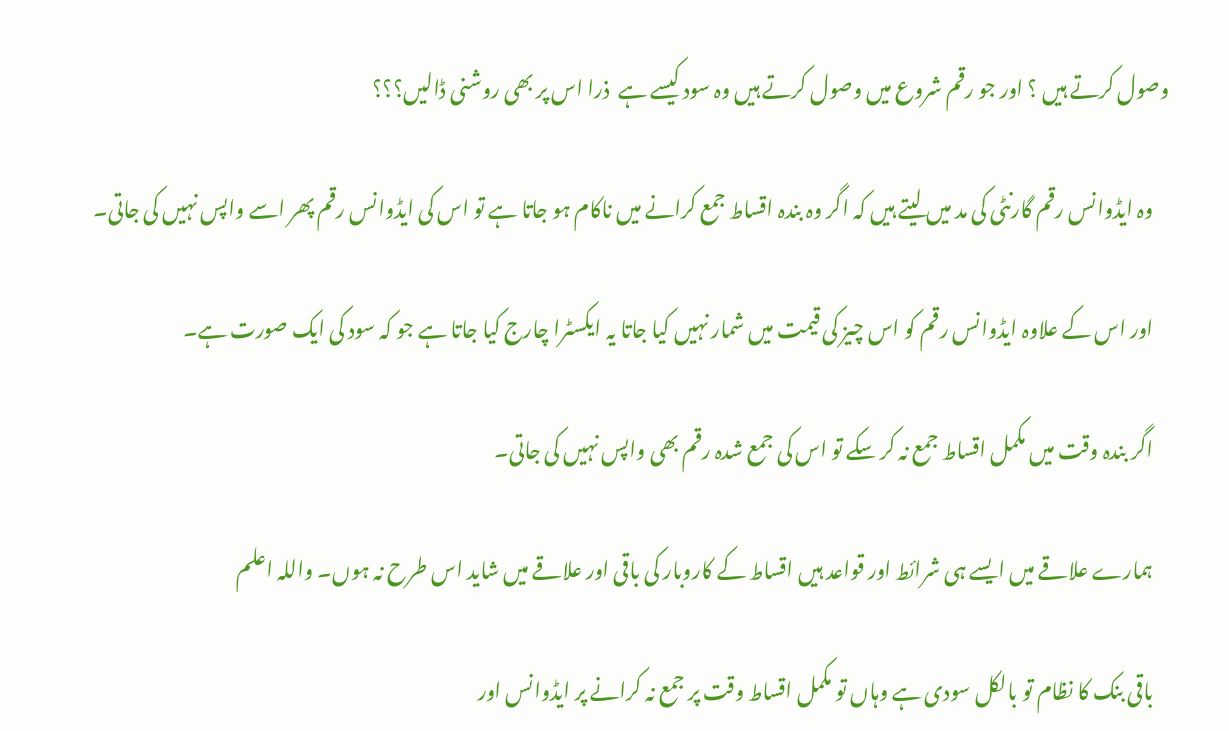وصول کرتے ہیں ؟ اور جو رقم شروع میں وصول کرتے ہیں وہ سود کیسے ہے  ذرا اس پر بھی روشنی ڈالیں؟؟؟

    وہ ایڈوانس رقم گارنٹی کی مد میں لیتے ہیں کہ اگر وہ بندہ اقساط جمع کرانے میں ناکام ہو جاتا ہے تو اس کی ایڈوانس رقم پھر اسے واپس نہیں کی جاتی۔

    اور اس کے علاوہ ایڈوانس رقم کو اس چیز کی قیمت میں شمار نہیں کیا جاتا یہ ایکسٹرا چارج کیا جاتا ہے جو کہ سود کی ایک صورت ہے۔

    اگر بندہ وقت میں مکمل اقساط جمع نہ کر سکے تو اس کی جمع شدہ رقم بھی واپس نہیں کی جاتی۔

    ہمارے علاقے میں ایسے ہی شرائط اور قواعد ہیں اقساط کے کاروبار کی باقی اور علاقے میں شاید اس طرح نہ ہوں۔ واللہ اعلم

    باقی بنک کا نظام تو بالکل سودی ہے وہاں تو مکمل اقساط وقت پر جمع نہ کرانے پر ایڈوانس اور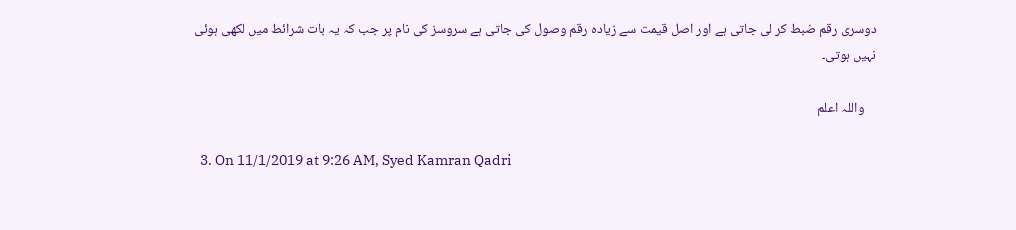دوسری رقم ضبط کر لی جاتی ہے اور اصل قیمت سے زیادہ رقم وصول کی جاتی ہے سروسز کی نام پر جب کہ یہ بات شرائط میں لکھی ہوئی نہیں ہوتی۔

    واللہ اعلم

  3. On 11/1/2019 at 9:26 AM, Syed Kamran Qadri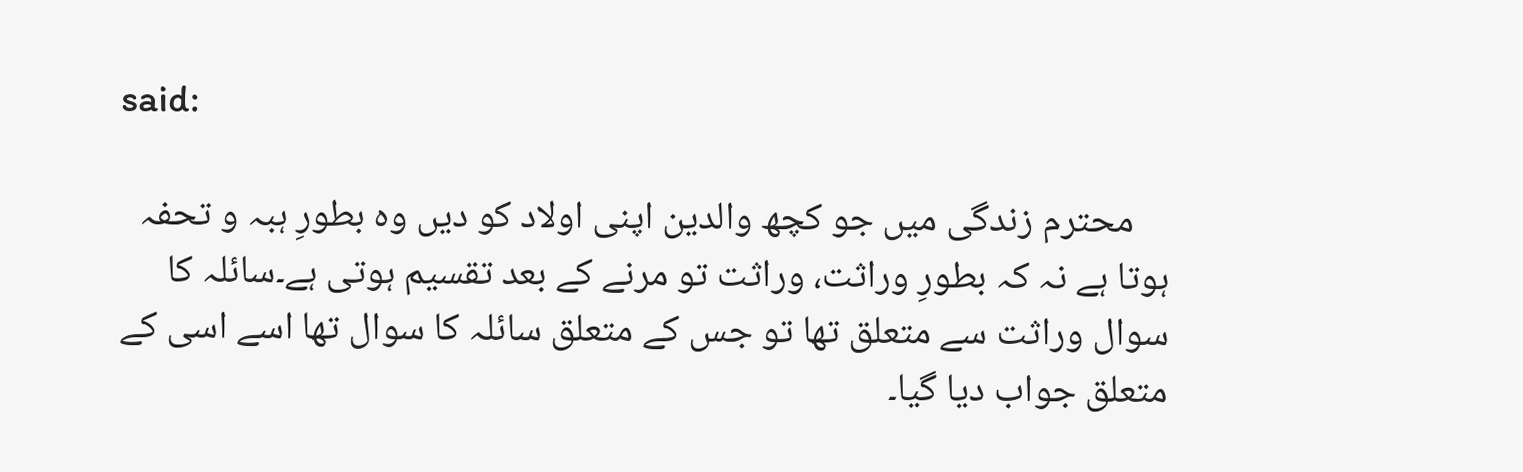said:

    محترم زندگی میں جو کچھ والدین اپنی اولاد کو دیں وہ بطورِ ہبہ و تحفہ ہوتا ہے نہ کہ بطورِ وراثت، وراثت تو مرنے کے بعد تقسیم ہوتی ہے۔سائلہ کا سوال وراثت سے متعلق تھا تو جس کے متعلق سائلہ کا سوال تھا اسے اسی کے متعلق جواب دیا گیا۔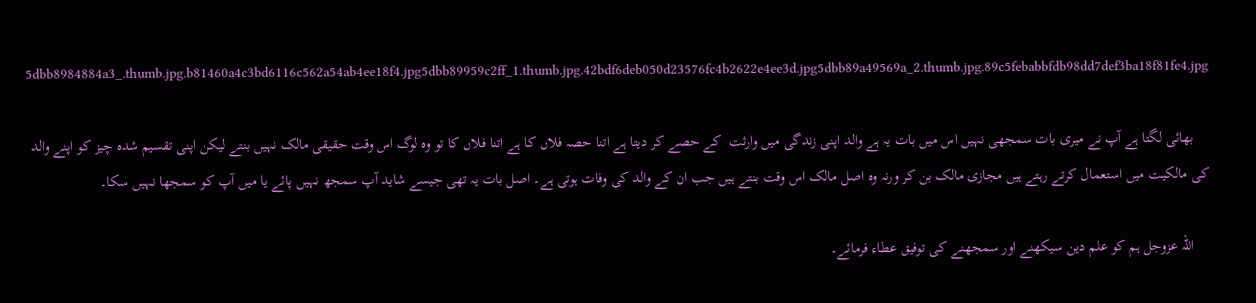5dbb8984884a3_.thumb.jpg.b81460a4c3bd6116c562a54ab4ee18f4.jpg5dbb89959c2ff_1.thumb.jpg.42bdf6deb050d23576fc4b2622e4ee3d.jpg5dbb89a49569a_2.thumb.jpg.89c5febabbfdb98dd7def3ba18f81fe4.jpg

    بھائی لگتا ہے آپ نے میری بات سمجھی نہیں اس میں بات یہ ہے والد اپنی زندگی میں وارثت  کے حصے کر دیتا ہے اتنا حصہ فلاں کا ہے اتنا فلاں کا تو وہ لوگ اس وقت حقیقی مالک نہیں بنتے لیکن اپنی تقسیم شدہ چیز کو اپنے والد کی مالکیت میں استعمال کرتے رہتے ہیں مجازی مالک بن کر ورنہ وہ اصل مالک اس وقت بنتے ہیں جب ان کے والد کی وفات ہوتی ہے۔ اصل بات یہ تھی جیسے شاید آپ سمجھ نہیں پائے یا میں آپ کو سمجھا نہیں سکا۔

    اللہ عزوجل ہم کو علم دین سیکھنے اور سمجھنے کی توفیق عطاء فرمائے۔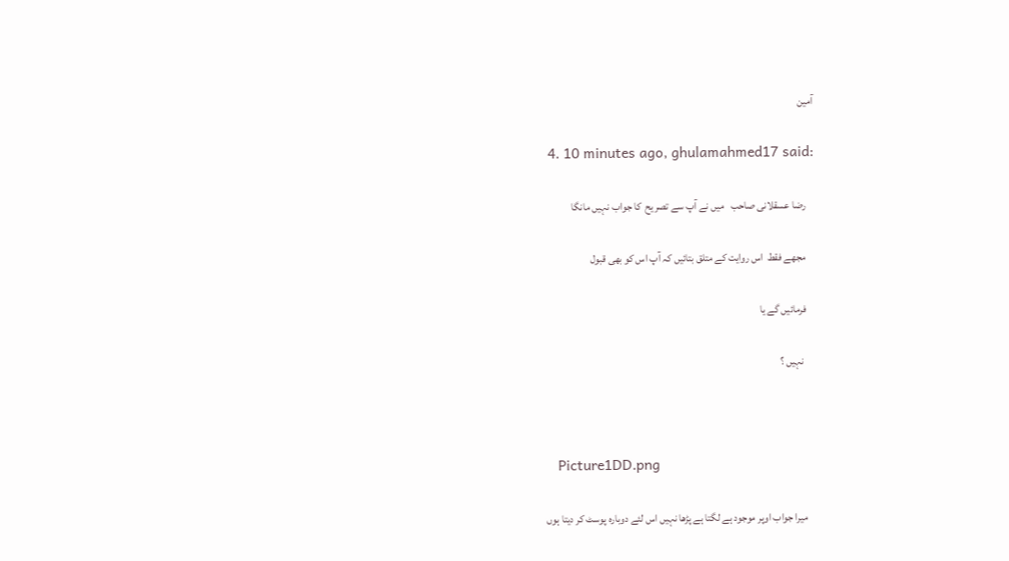آمین

  4. 10 minutes ago, ghulamahmed17 said:

    رضا عسقلانی صاحب   میں نے آپ سے تصریح  کا جواب نہیں مانگا

    مجھے فقط  اس روایت کے متلق بتائیں کہ آپ اس کو بھی قبول

    فرمائیں گے یا

     نہیں ؟



    Picture1DD.png

    میرا جواب اوپر موجود ہے لگتا ہے پڑھا نہیں اس لئے دوبارہ پوسٹ کر دیتا ہوں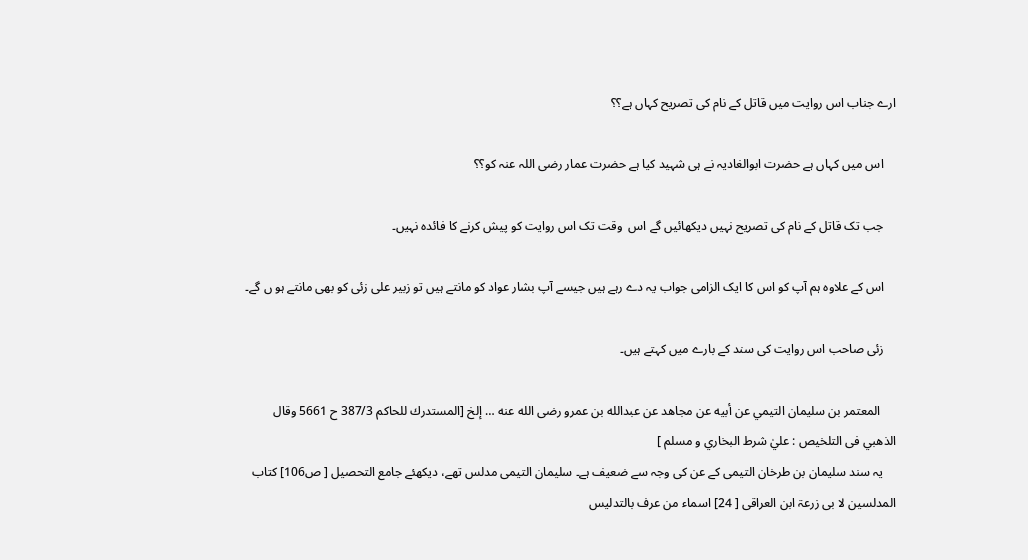ارے جناب اس روایت میں قاتل کے نام کی تصریح کہاں ہے؟؟

    اس میں کہاں ہے حضرت ابوالغادیہ نے ہی شہید کیا ہے حضرت عمار رضی اللہ عنہ کو؟؟

    جب تک قاتل کے نام کی تصریح نہیں دیکھائیں گے اس  وقت تک اس روایت کو پیش کرنے کا فائدہ نہیں۔

    اس کے علاوہ ہم آپ کو اس کا ایک الزامی جواب یہ دے رہے ہیں جیسے آپ بشار عواد کو مانتے ہیں تو زبیر علی زئی کو بھی مانتے ہو ں گے۔

    زئی صاحب اس روایت کی سند کے بارے میں کہتے ہیں۔

     المعتمر بن سليمان التيمي عن أبيه عن مجاهد عن عبدالله بن عمرو رضى الله عنه … إلخ [المستدرك للحاكم 387/3 ح 5661 وقال الذهبي فى التلخيص : عليٰ شرط البخاري و مسلم ]
    یہ سند سلیمان بن طرخان التیمی کے عن کی وجہ سے ضعیف ہے۔ سلیمان التیمی مدلس تھے، دیکھئے جامع التحصیل [ ص106] کتاب المدلسین لا بی زرعۃ ابن العراقی [ 24] اسماء من عرف بالتدلیس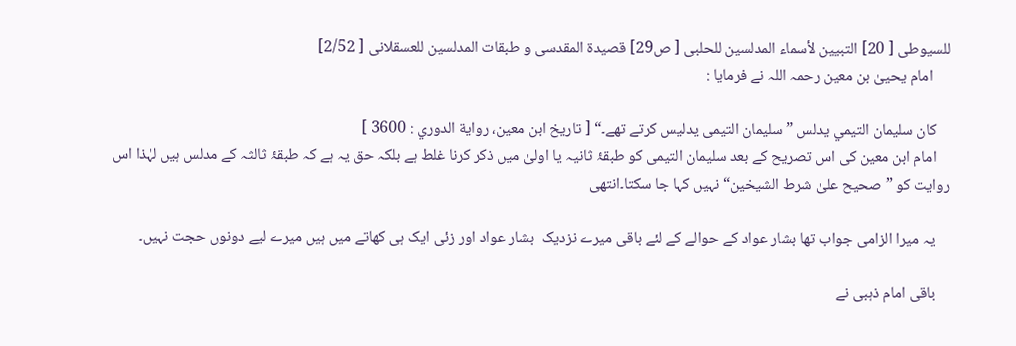للسیوطی [ 20] التبیین لأسماء المدلسین للحلبی [ ص29] قصیدۃ المقدسی و طبقات المدلسین للعسقلانی [ 2/52]
     امام یحییٰ بن معین رحمہ اللہ نے فرمایا :

    كان سليمان التيمي يدلس ” سلیمان التیمی یدلیس کرتے تھے۔“ [ تاريخ ابن معين، رواية الدوري : 3600 ]
    امام ابن معین کی اس تصریح کے بعد سلیمان التیمی کو طبقۂ ثانیہ یا اولیٰ میں ذکر کرنا غلط ہے بلکہ حق یہ ہے کہ طبقۂ ثالثہ کے مدلس ہیں لہٰذا اس روایت کو ”صحیح علیٰ شرط الشیخین“ نہیں کہا جا سکتا۔انتھی

    یہ میرا الزامی جواب تھا بشار عواد کے حوالے کے لئے باقی میرے نزدیک  بشار عواد اور زئی ایک ہی کھاتے میں ہیں میرے لیے دونوں حجت نہیں۔

    باقی امام ذہبی نے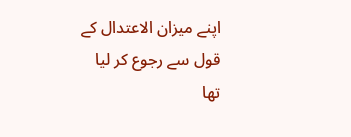اپنے میزان الاعتدال کے قول سے رجوع کر لیا تھا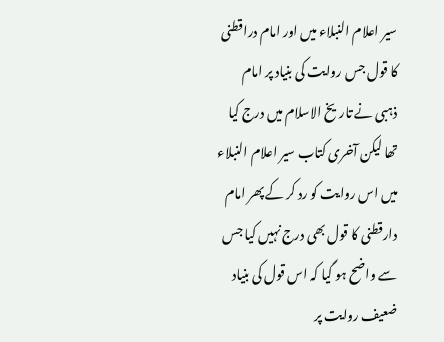سیر اعلام النبلاء میں اور امام دراقطنی کا قول جس روایت کی بنیاد پر امام ذہبی نے تاریخ الاسلام میں درج کیا تھا لیکن آخری کتاب سیر اعلام النبلاء میں اس روایت کو رد کر کے پھر امام دارقطنی کا قول بھی درج نہیں کیا جس سے واضح ہو گیا کہ اس قول کی بنیاد ضعیف روایت پر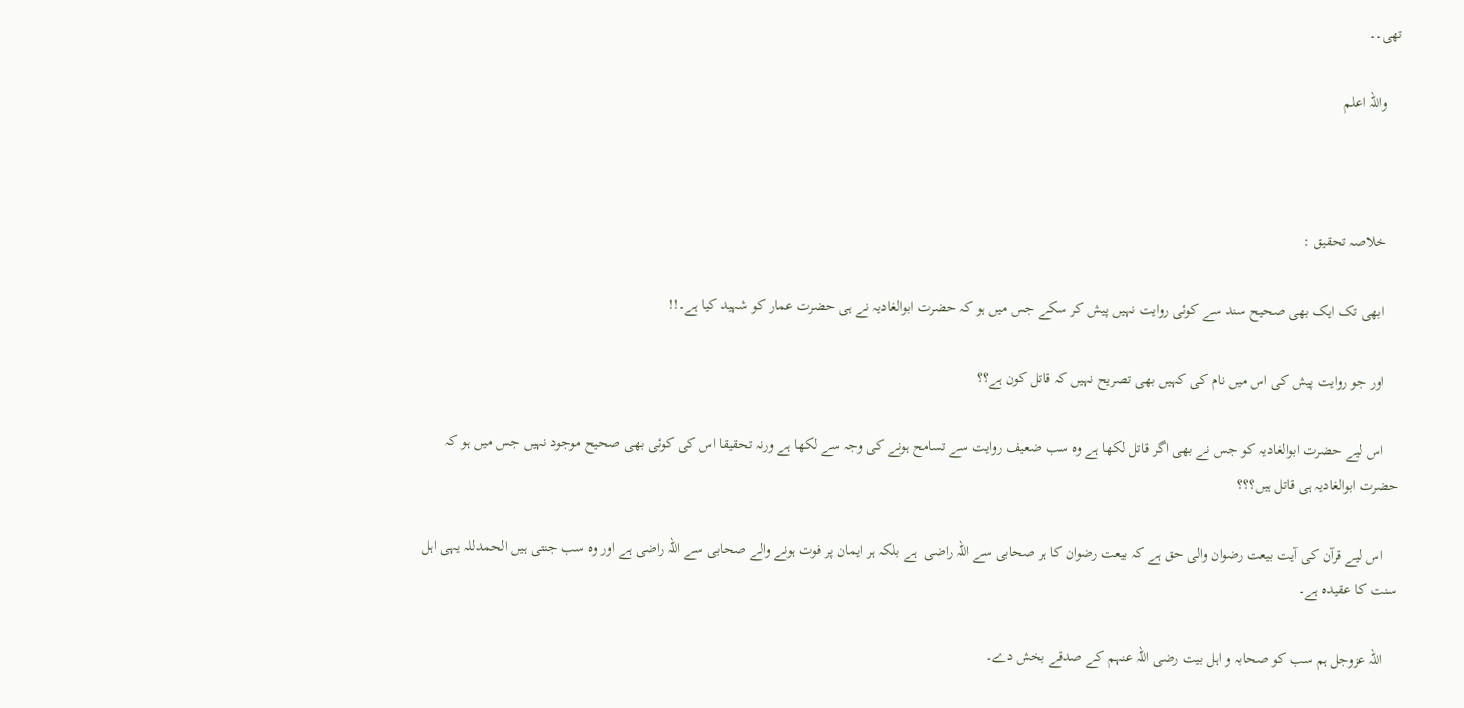تھی۔۔

    واللہ اعلم



    خلاصہ تحقیق :

    ابھی تک ایک بھی صحیح سند سے کوئی روایت نہیں پیش کر سکے جس میں ہو کہ حضرت ابوالغادیہ نے ہی حضرت عمار کو شہید کیا ہے۔!!

    اور جو روایت پیش کی اس میں نام کی کہیں بھی تصریح نہیں کہ قاتل کون ہے؟؟

    اس لیے حضرت ابوالغادیہ کو جس نے بھی اگر قاتل لکھا ہے وہ سب ضعیف روایت سے تسامح ہونے کی وجہ سے لکھا ہے ورنہ تحقیقا اس کی کوئی بھی صحیح موجود نہیں جس میں ہو کہ حضرت ابوالغادیہ ہی قاتل ہیں؟؟؟

    اس لیے قرآن کی آیت بیعت رضوان والی حق ہے کہ بیعت رضوان کا ہر صحابی سے اللہ راضی  ہے بلکہ ہر ایمان پر فوت ہونے والے صحابی سے اللہ راضی ہے اور وہ سب جنتی ہیں الحمدللہ یہی اہل سنت کا عقیدہ ہے۔

    اللہ عزوجل ہم سب کو صحابہ و اہل بیت رضی اللہ عنہم کے صدقے بخش دے۔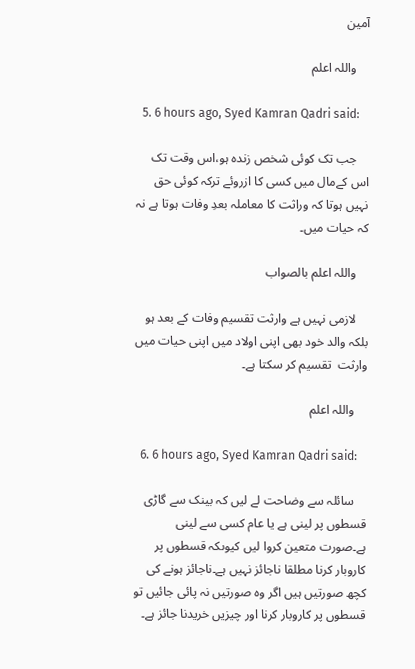آمین

    واللہ اعلم

  5. 6 hours ago, Syed Kamran Qadri said:

    جب تک کوئی شخص زندہ ہو،اس وقت تک اس کےمال میں کسی کا ازروئے ترکہ کوئی حق نہیں ہوتا کہ وراثت کا معاملہ بعدِ وفات ہوتا ہے نہ کہ حیات میں۔

    واللہ اعلم بالصواب

    لازمی نہیں ہے وارثت تقسیم وفات کے بعد ہو بلکہ والد خود بھی اپنی اولاد میں اپنی حیات میں  وارثت  تقسیم کر سکتا ہے۔

    واللہ اعلم

  6. 6 hours ago, Syed Kamran Qadri said:

    سائلہ سے وضاحت لے لیں کہ بینک سے گاڑی قسطوں پر لینی ہے یا عام کسی سے لینی ہے۔صورت متعین کروا لیں کیوںکہ قسطوں پر کاروبار کرنا مطلقا ناجائز نہیں ہے۔ناجائز ہونے کی کچھ صورتیں ہیں اگر وہ صورتیں نہ پائی جائیں تو قسطوں پر کاروبار کرنا اور چیزیں خریدنا جائز ہے۔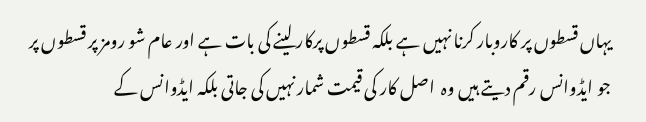یہاں قسطوں پر کاروبار کرنا نہیں ہے بلکہ قسطوں پرکار لینے کی بات ہے اور عام شو رومز پر قسطوں پر جو ایڈوانس رقم دیتے ہیں وہ  اصل کار کی قیمت شمار نہیں کی جاتی بلکہ ایڈوانس کے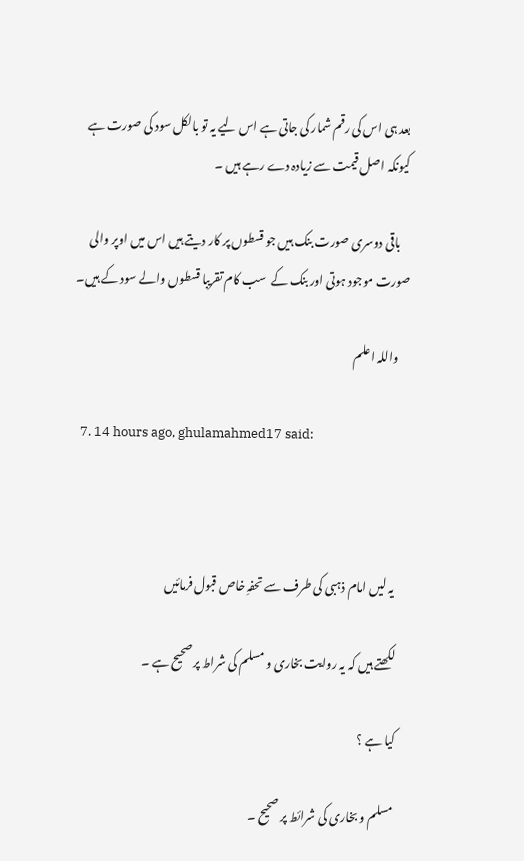بعد ہی اس کی رقم شمار کی جاتی ہے اس لیے یہ تو بالکل سود کی صورت ہے کیونکہ اصل قیمت سے زیادہ دے رہے ہیں ۔

    باقی دوسری صورت بنک ہیں جو قسطوں پر کار دیتے ہیں اس میں اوپر والی صورت موجود ہوتی اور بنک کے  سب کام تقریبا قسطوں والے سود کے ہیں۔

    واللہ اعلم

  7. 14 hours ago, ghulamahmed17 said:



     یہ لیں امام ذہبی کی طرف سے تحفہِ خاص قبول فرمائیں

    لکھتے ہیں کہ یہ روایت بخاری و مسلم کی شراط پر صحیح ہے ۔

    کیا ہے ؟

    مسلم و بخاری کی شرائط پر صحیح ۔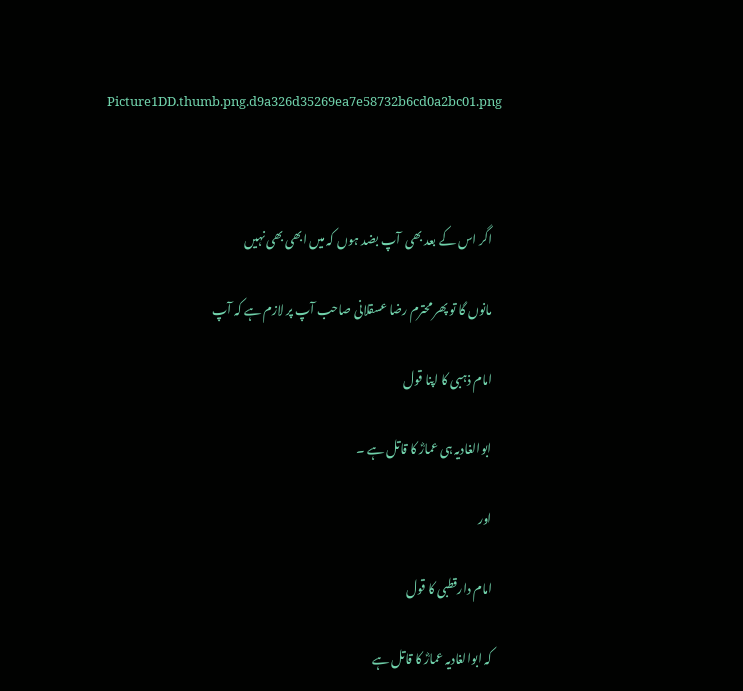Picture1DD.thumb.png.d9a326d35269ea7e58732b6cd0a2bc01.png



    اگر اس کے بعد بھی  آپ بضد ہوں کہ میں ابھی بھی نہیں

    مانوں گا تو پھر محترم رضا عسقلانی صاحب آپ پر لازم ہے کہ آپ

    امام ذہبی کا اپنا قول

    ابوالغادیہ ہی عمارؓ کا قاتل ہے ۔

    اور

    امام دارقطبی کا قول

    کہ ابوالغادیہ عمارؓ کا قاتل ہے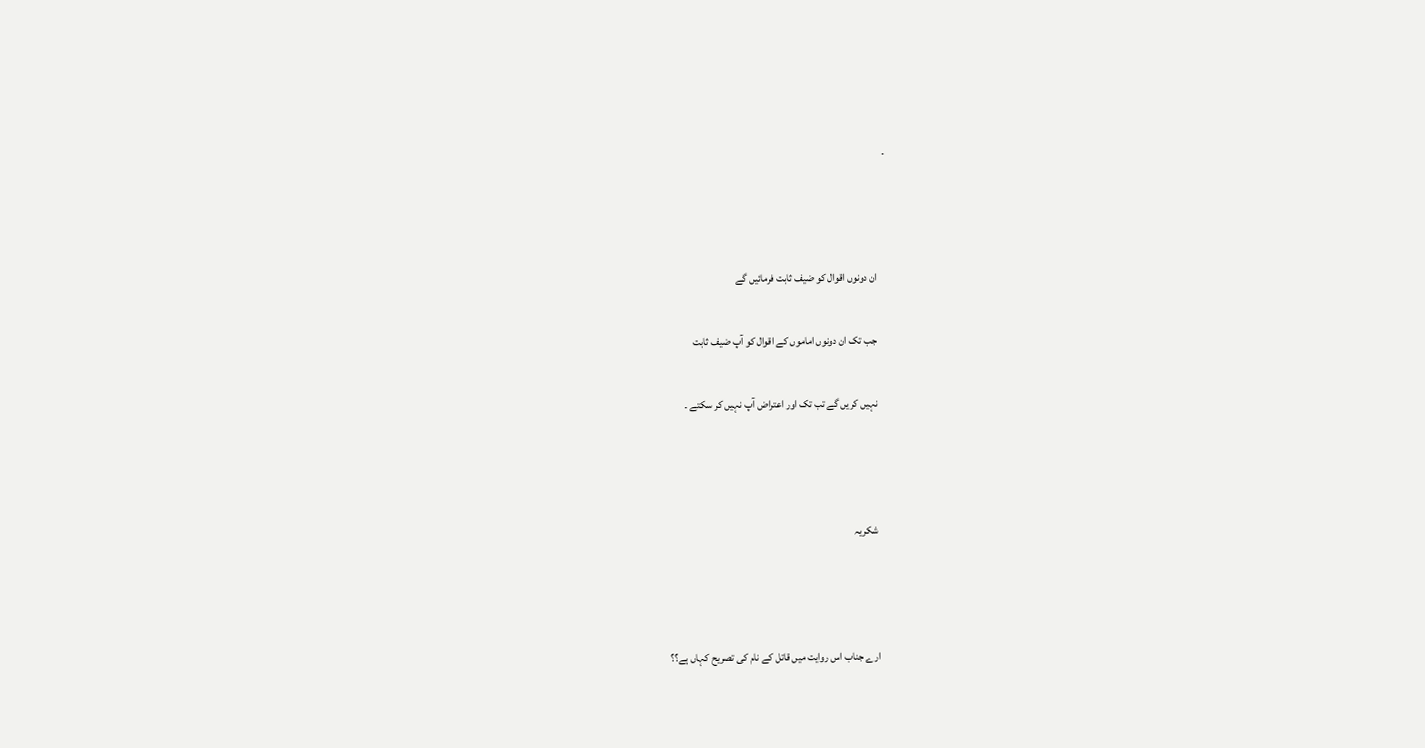۔



    ان دونوں اقوال کو ضیف ثابت فرمائیں گے

    جب تک ان دونوں اماموں کے اقوال کو آپ ضیف ثابت

    نہیں کریں گے تب تک اور اعتراض آپ نہیں کر سکتے ۔



    شکریہ



    ارے جناب اس روایت میں قاتل کے نام کی تصریح کہاں ہے؟؟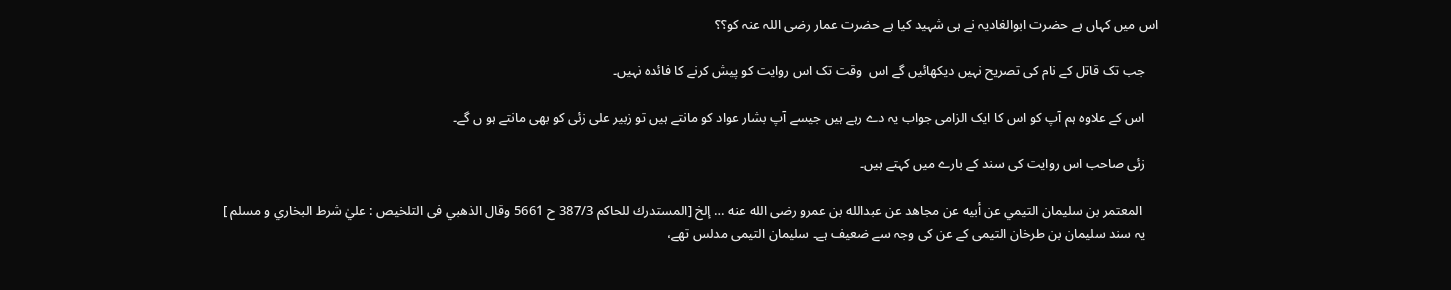اس میں کہاں ہے حضرت ابوالغادیہ نے ہی شہید کیا ہے حضرت عمار رضی اللہ عنہ کو؟؟

    جب تک قاتل کے نام کی تصریح نہیں دیکھائیں گے اس  وقت تک اس روایت کو پیش کرنے کا فائدہ نہیں۔

    اس کے علاوہ ہم آپ کو اس کا ایک الزامی جواب یہ دے رہے ہیں جیسے آپ بشار عواد کو مانتے ہیں تو زبیر علی زئی کو بھی مانتے ہو ں گے۔

    زئی صاحب اس روایت کی سند کے بارے میں کہتے ہیں۔

     المعتمر بن سليمان التيمي عن أبيه عن مجاهد عن عبدالله بن عمرو رضى الله عنه … إلخ [المستدرك للحاكم 387/3 ح 5661 وقال الذهبي فى التلخيص : عليٰ شرط البخاري و مسلم ]
    یہ سند سلیمان بن طرخان التیمی کے عن کی وجہ سے ضعیف ہے۔ سلیمان التیمی مدلس تھے،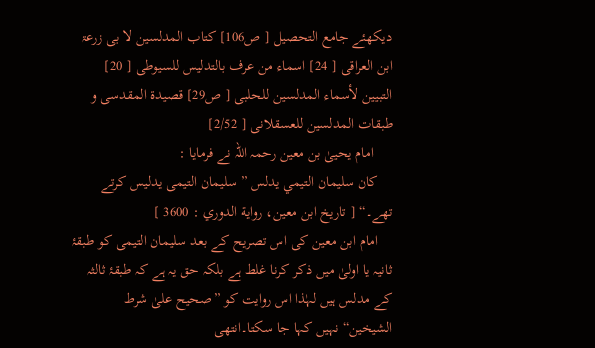دیکھئے جامع التحصیل [ ص106] کتاب المدلسین لا بی زرعۃ ابن العراقی [ 24] اسماء من عرف بالتدلیس للسیوطی [ 20] التبیین لأسماء المدلسین للحلبی [ ص29] قصیدۃ المقدسی و طبقات المدلسین للعسقلانی [ 2/52]
     امام یحییٰ بن معین رحمہ اللہ نے فرمایا :
    كان سليمان التيمي يدلس ” سلیمان التیمی یدلیس کرتے تھے۔“ [ تاريخ ابن معين، رواية الدوري : 3600 ]
    امام ابن معین کی اس تصریح کے بعد سلیمان التیمی کو طبقۂ ثانیہ یا اولیٰ میں ذکر کرنا غلط ہے بلکہ حق یہ ہے کہ طبقۂ ثالثہ کے مدلس ہیں لہٰذا اس روایت کو ”صحیح علیٰ شرط الشیخین“ نہیں کہا جا سکتا۔انتھی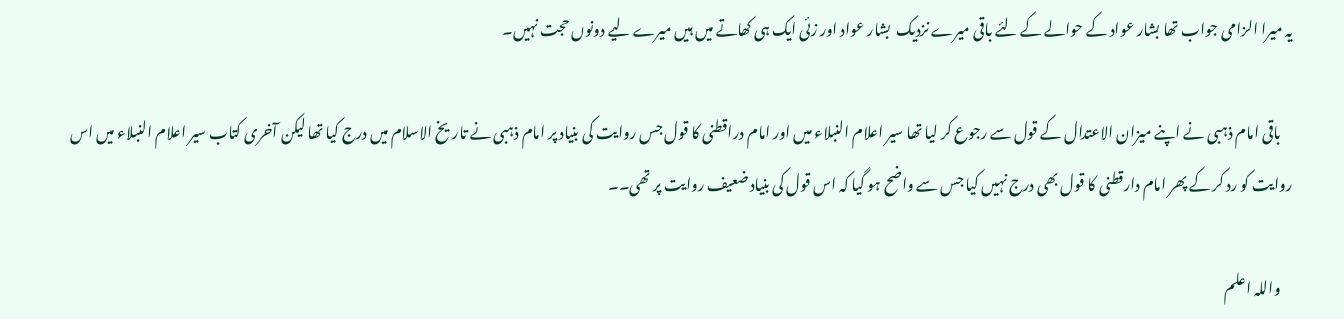یہ میرا الزامی جواب تھا بشار عواد کے حوالے کے لئے باقی میرے نزدیک  بشار عواد اور زئی ایک ہی کھاتے میں ہیں میرے لیے دونوں حجت نہیں۔

    باقی امام ذہبی نے اپنے میزان الاعتدال کے قول سے رجوع کر لیا تھا سیر اعلام النبلاء میں اور امام دراقطنی کا قول جس روایت کی بنیاد پر امام ذہبی نے تاریخ الاسلام میں درج کیا تھا لیکن آخری کتاب سیر اعلام النبلاء میں اس روایت کو رد کر کے پھر امام دارقطنی کا قول بھی درج نہیں کیا جس سے واضح ہو گیا کہ اس قول کی بنیاد ضعیف روایت پر تھی۔۔

    واللہ اعلم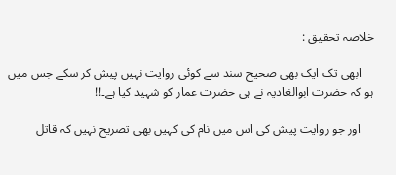خلاصہ تحقیق :

    ابھی تک ایک بھی صحیح سند سے کوئی روایت نہیں پیش کر سکے جس میں ہو کہ حضرت ابوالغادیہ نے ہی حضرت عمار کو شہید کیا ہے۔!!

    اور جو روایت پیش کی اس میں نام کی کہیں بھی تصریح نہیں کہ قاتل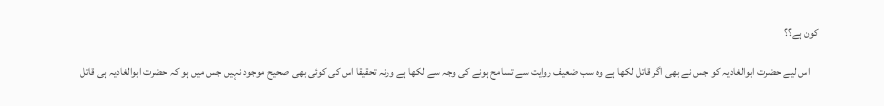کون ہے؟؟

    اس لیے حضرت ابوالغادیہ کو جس نے بھی اگر قاتل لکھا ہے وہ سب ضعیف روایت سے تسامح ہونے کی وجہ سے لکھا ہے ورنہ تحقیقا اس کی کوئی بھی صحیح موجود نہیں جس میں ہو کہ حضرت ابوالغادیہ ہی قاتل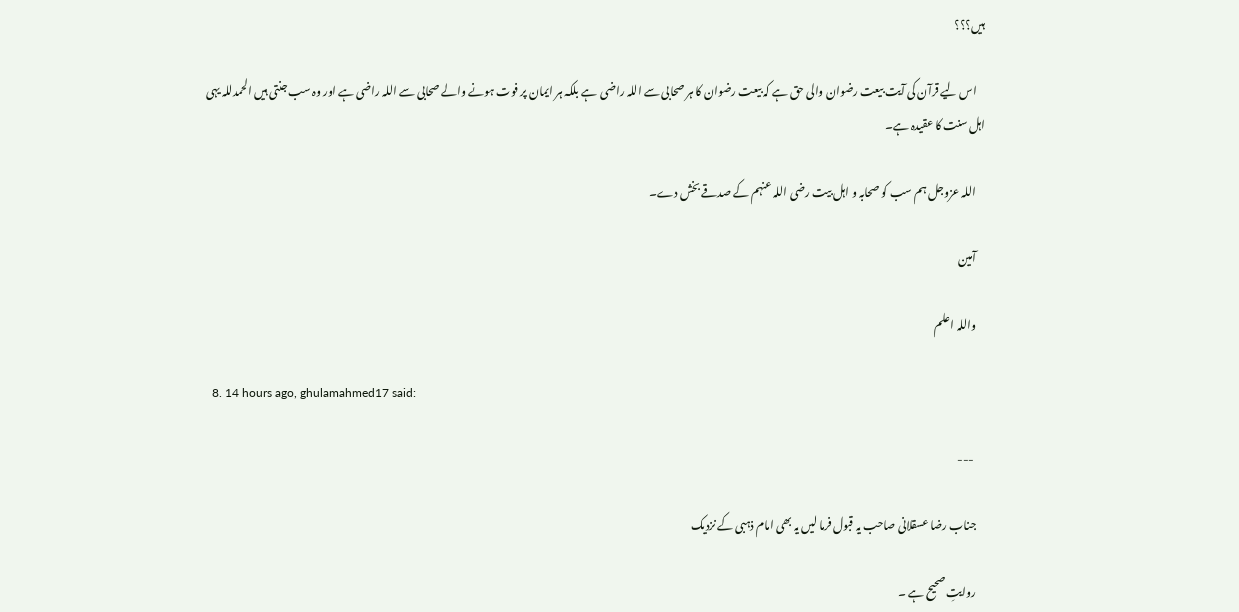ہیں؟؟؟

    اس لیے قرآن کی آیت بیعت رضوان والی حق ہے کہ بیعت رضوان کا ہر صحابی سے اللہ راضی  ہے بلکہ ہر ایمان پر فوت ہونے والے صحابی سے اللہ راضی ہے اور وہ سب جنتی ہیں الحمدللہ یہی اہل سنت کا عقیدہ ہے۔

    اللہ عزوجل ہم سب کو صحابہ و اہل بیت رضی اللہ عنہم کے صدقے بخش دے۔

    آمین

    واللہ اعلم

  8. 14 hours ago, ghulamahmed17 said:

     ---

    جناب رضا عسقلانی صاحب یہ قبول فرما لیں یہ بھی امام ذہبی کے نزدیک

    روایتِ صحیح ہے ۔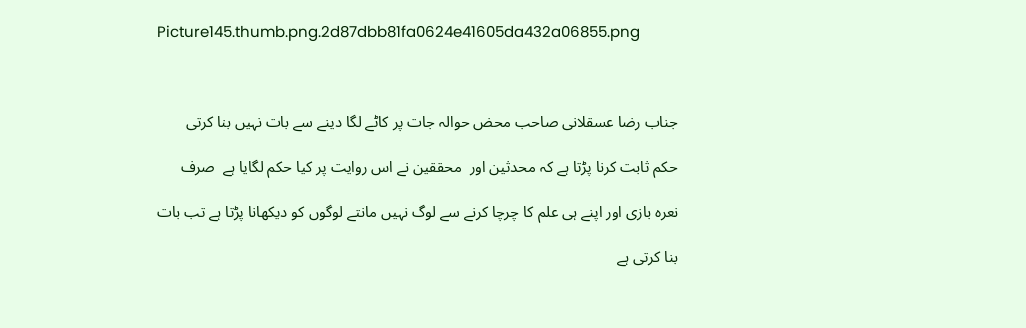Picture145.thumb.png.2d87dbb81fa0624e41605da432a06855.png



    جناب رضا عسقلانی صاحب محض حوالہ جات پر کاٹے لگا دینے سے بات نہیں بنا کرتی

    حکم ثابت کرنا پڑتا ہے کہ محدثین اور  محققین نے اس روایت پر کیا حکم لگایا ہے  صرف

    نعرہ بازی اور اپنے ہی علم کا چرچا کرنے سے لوگ نہیں مانتے لوگوں کو دیکھانا پڑتا ہے تب بات

    بنا کرتی ہے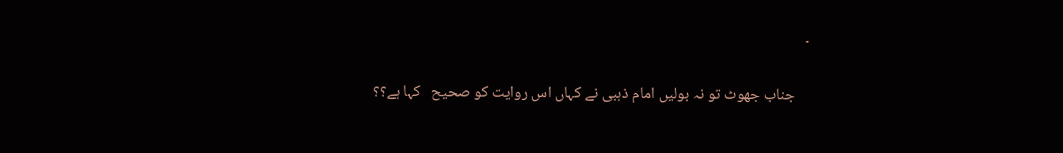۔

    جناب جھوٹ تو نہ بولیں امام ذہبی نے کہاں اس روایت کو صحیح   کہا ہے؟؟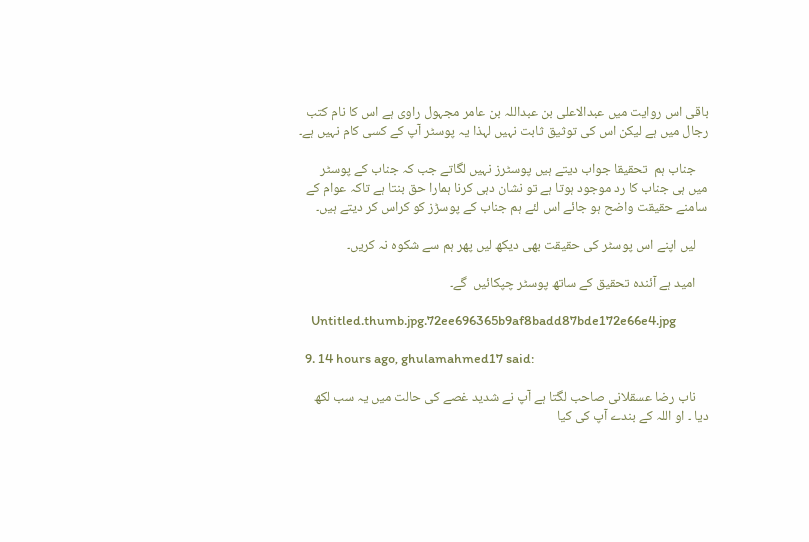باقی اس روایت میں عبدالاعلی بن عبداللہ بن عامر مجہول راوی ہے اس کا نام کتب  رجال میں ہے لیکن اس کی توثیق ثابت نہیں لہذا یہ پوسٹر آپ کے کسی کام نہیں ہے۔

    جناب ہم  تحقیقا جواب دیتے ہیں پوسٹرز نہیں لگاتے جب کہ جناب کے پوسٹر میں ہی جناب کا رد موجود ہوتا ہے تو نشان دہی کرنا ہمارا حق بنتا ہے تاکہ عوام کے سامنے حقیقت واضح ہو جائے اس لئے ہم جناب کے پوسڑز کو کراس کر دیتے ہیں۔

    لیں اپنے اس پوسٹر کی حقیقت بھی دیکھ لیں پھر ہم سے شکوہ نہ کریں۔

    امید ہے آئندہ تحقیق کے ساتھ پوسٹر چپکائیں  گے۔

    Untitled.thumb.jpg.72ee696365b9af8badd87bde172e66e4.jpg

  9. 14 hours ago, ghulamahmed17 said:

    ناب رضا عسقلانی صاحب لگتا ہے آپ نے شدید غصے کی حالت میں یہ سب لکھ دیا ۔ او اللہ کے بندے آپ کی کیا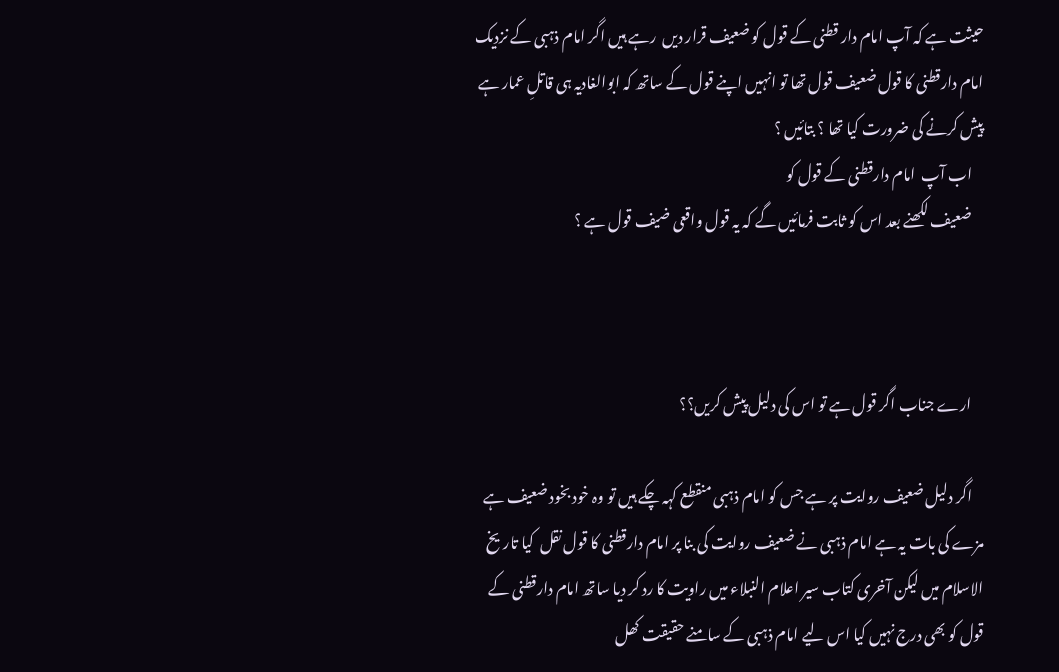حیثت ہے کہ آپ امام دار قطنی کے قول کو ضعیف قرار دیں  رہے ہیں اگر امام ذہبی کے نزدیک امام دارقطنی کا قول ضعیف قول تھا تو انہیں اپنے قول کے ساتھ کہ ابوالغادیہ ہی قاتلِ عمار ہے پیش کرنے کی ضرورت کیا تھا ؟ بتائیں ؟
    اب آپ  امام دارقطنی کے قول کو
    ضعیف لکھنے بعد اس کو ثابت فرمائیں گے کہ یہ قول واقعی ضیف قول ہے ؟



    ارے جناب اگر قول ہے تو اس کی دلیل پیش کریں؟؟

    اگر دلیل ضعیف روایت پر ہے جس کو امام ذہبی منقطع کہہ چکے ہیں تو وہ خود بخود ضعیف ہے مزے کی بات یہ ہے امام ذہبی نے ضعیف روایت کی بنا پر امام دارقطنی کا قول نقل  کیا تاریخ الاسلام میں لیکن آخری کتاب سیر اعلام النبلاء میں راویت کا رد کر دیا ساتھ امام دارقطنی کے قول کو بھی درج نہیں کیا اس لیے امام ذہبی کے سامنے حقیقت کھل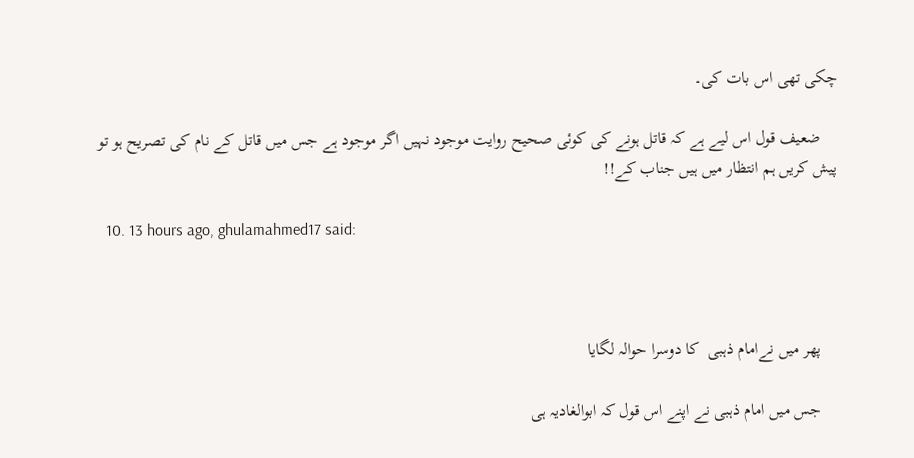چکی تھی اس بات کی۔

    ضعیف قول اس لیے ہے کہ قاتل ہونے کی کوئی صحیح روایت موجود نہیں اگر موجود ہے جس میں قاتل کے نام کی تصریح ہو تو پیش کریں ہم انتظار میں ہیں جناب کے!!

  10. 13 hours ago, ghulamahmed17 said:



    پھر میں نےامام ذہبی  کا دوسرا حوالہ لگایا

    جس میں امام ذہبی نے اپنے اس قول کہ ابوالغادیہ ہی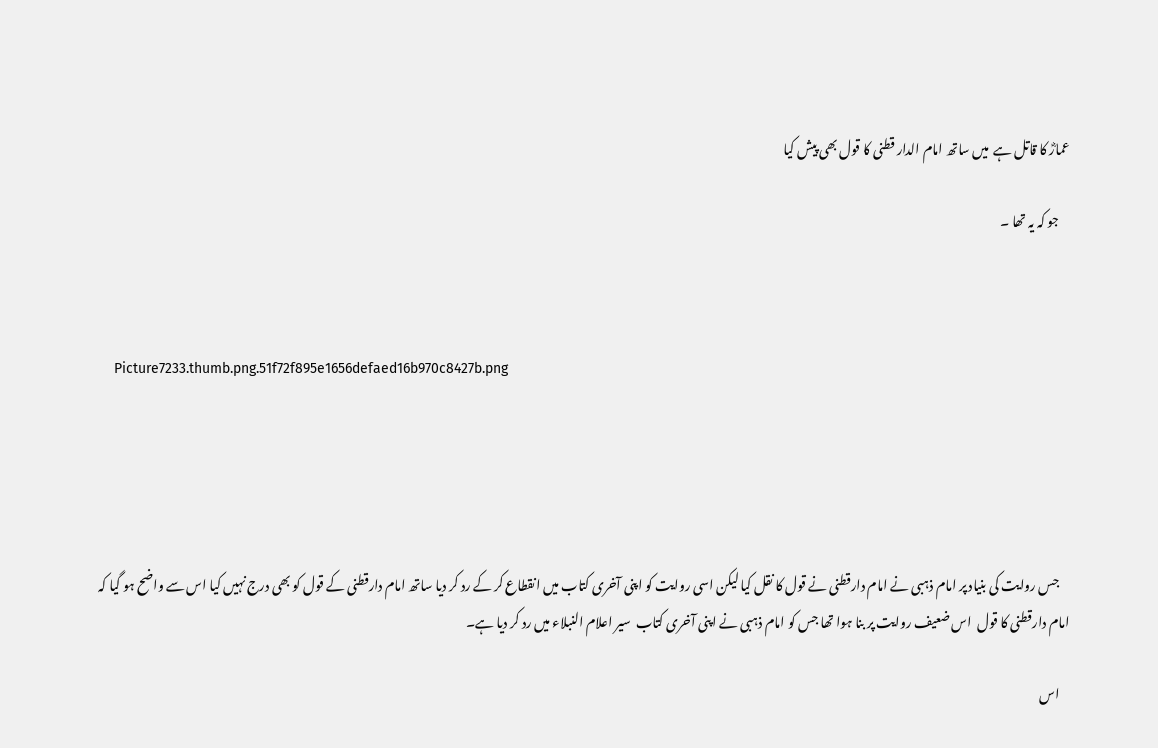عمارؓ کا قاتل ہے  میں ساتھ امام الدار قطنی کا قول بھی پیش کیا

    جو کہ یہ تھا ۔



    Picture7233.thumb.png.51f72f895e1656defaed16b970c8427b.png





    جس روایت کی بنیاد پر امام ذہبی نے امام دارقطنی نے قول کا نقل کیا لیکن اسی روایت کو اپنی آخری کتاب میں انقطاع کر کے رد کر دیا ساتھ امام دارقطنی کے قول کو بھی درج نہیں کیا اس سے واضح ہو گیا کہ امام دارقطنی کا قول  اس ضعیف روایت پر بنا ہوا تھا جس کو امام ذہبی نے اپنی آخری کتاب  سیر اعلام النبلاء میں رد کر دیا ہے۔

    اس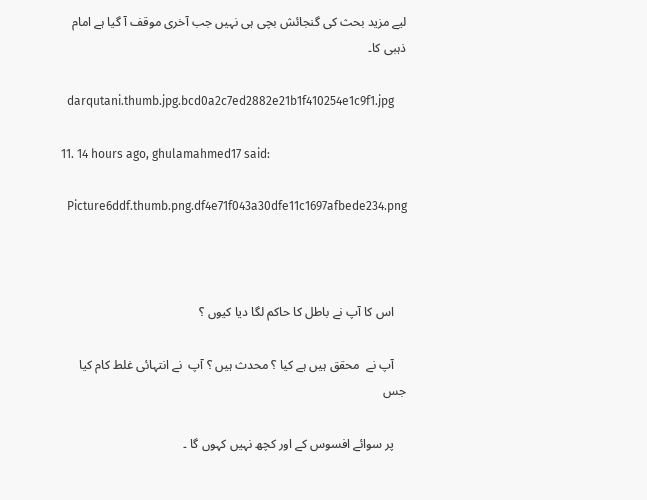لیے مزید بحث کی گنجائش بچی ہی نہیں جب آخری موقف آ گیا ہے امام ذہبی کا۔

    darqutani.thumb.jpg.bcd0a2c7ed2882e21b1f410254e1c9f1.jpg

  11. 14 hours ago, ghulamahmed17 said:

    Picture6ddf.thumb.png.df4e71f043a30dfe11c1697afbede234.png



    اس کا آپ نے باطل کا حاکم لگا دیا کیوں ؟

    آپ نے  محقق ہیں ہے کیا ؟ محدث ہیں ؟ آپ  نے انتہائی غلط کام کیا جس

    پر سوائے افسوس کے اور کچھ نہیں کہوں گا ۔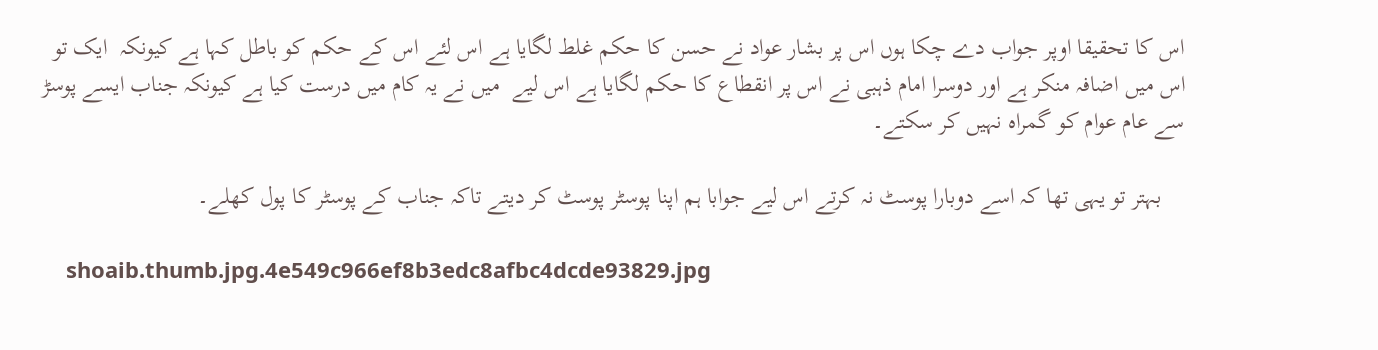اس کا تحقیقا اوپر جواب دے چکا ہوں اس پر بشار عواد نے حسن کا حکم غلط لگایا ہے اس لئے اس کے حکم کو باطل کہا ہے کیونکہ  ایک تو اس میں اضافہ منکر ہے اور دوسرا امام ذہبی نے اس پر انقطاع کا حکم لگایا ہے اس لیے  میں نے یہ کام میں درست کیا ہے کیونکہ جناب ایسے پوسڑ سے عام عوام کو گمراہ نہیں کر سکتے۔

    بہتر تو یہی تھا کہ اسے دوبارا پوسٹ نہ کرتے اس لیے جوابا ہم اپنا پوسٹر پوسٹ کر دیتے تاکہ جناب کے پوسٹر کا پول کھلے۔

    shoaib.thumb.jpg.4e549c966ef8b3edc8afbc4dcde93829.jpg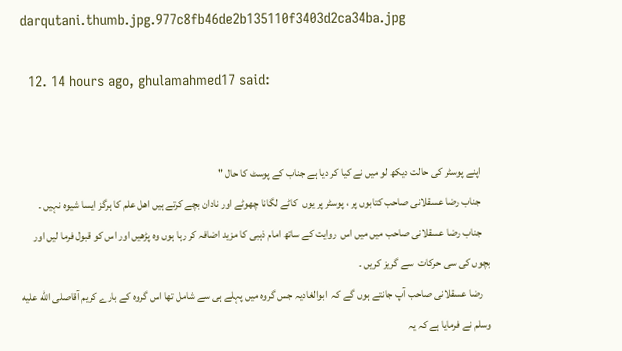darqutani.thumb.jpg.977c8fb46de2b135110f3403d2ca34ba.jpg

  12. 14 hours ago, ghulamahmed17 said:


    اپنے پوسٹر کی حالت دیکھ لو میں نے کیا کر دیا ہے جناب کے پوسٹ کا حال "
    جناب رضا عسقلانی صاحب کتابوں پر ، پوسٹر پر یوں  کاٹے لگانا چھوٹے اور نادان بچے کرتے ہیں اھل علم کا ہرگز ایسا شیوہ نہیں ۔
    جناب رضا عسقلانی صاحب میں میں اس  روایت کے ساتھ امام ذہبی کا مزید اضافہ کر رہا ہوں وہ پڑھیں اور اس کو قبول فرما لیں اور بچوں کی سی حرکات  سے گریز کریں ۔
    رضا عسقلانی صاحب آپ جانتے ہوں گے کہ  ابوالغادیہ جس گروہ میں پہلے ہی سے شامل تھا اس گروہ کے بارے کریم آقاصلى الله عليه وسلم نے فرمایا ہے کہ یہ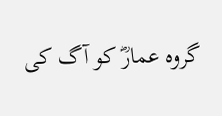گروہ عمارؓ کو آگ کی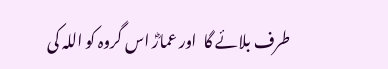طرف بلائے گا  اور عمارؓ اس گروہ کو اللہ کی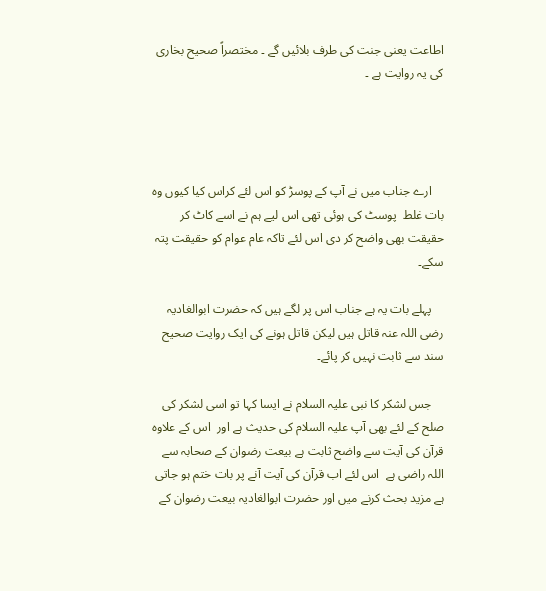اطاعت یعنی جنت کی طرف بلائیں گے ۔ مختصراً صحیح بخاری کی یہ روایت ہے ۔




    ارے جناب میں نے آپ کے پوسڑ کو اس لئے کراس کیا کیوں وہ بات غلط  پوسٹ کی ہوئی تھی اس لیے ہم نے اسے کاٹ کر حقیقت بھی واضح کر دی اس لئے تاکہ عام عوام کو حقیقت پتہ سکے۔

    پہلے بات یہ ہے جناب اس پر لگے ہیں کہ حضرت ابوالغادیہ رضی اللہ عنہ قاتل ہیں لیکن قاتل ہونے کی ایک روایت صحیح سند سے ثابت نہیں کر پائے۔

    جس لشکر کا نبی علیہ السلام نے ایسا کہا تو اسی لشکر کی صلح کے لئے بھی آپ علیہ السلام کی حدیث ہے اور  اس کے علاوہ قرآن کی آیت سے واضح ثابت ہے بیعت رضوان کے صحابہ سے اللہ راضی ہے  اس لئے اب قرآن کی آیت آنے پر بات ختم ہو جاتی ہے مزید بحث کرنے میں اور حضرت ابوالغادیہ بیعت رضوان کے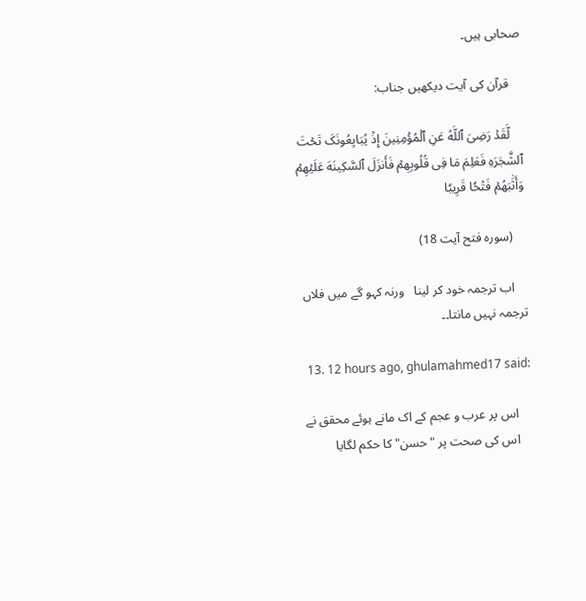صحابی ہیں۔

    قرآن کی آیت دیکھیں جناب:

    لَّقَدۡ رَضِیَ ٱللَّهُ عَنِ ٱلۡمُؤۡمِنِینَ إِذۡ یُبَایِعُونَکَ تَحۡتَ ٱلشَّجَرَهِ فَعَلِمَ مَا فِی قُلُوبِهِمۡ فَأَنزَلَ ٱلسَّکِینَهَ عَلَیۡهِمۡ وَأَثَٰبَهُمۡ فَتۡحٗا قَرِیبٗا

    (سورہ فتح آیت 18)

    اب ترجمہ خود کر لینا   ورنہ کہو گے میں فلاں ترجمہ نہیں مانتا۔۔

  13. 12 hours ago, ghulamahmed17 said:

    اس پر عرب و عجم کے اک مانے ہوئے محقق نے
    اس کی صحت پر " حسن" کا حکم لگایا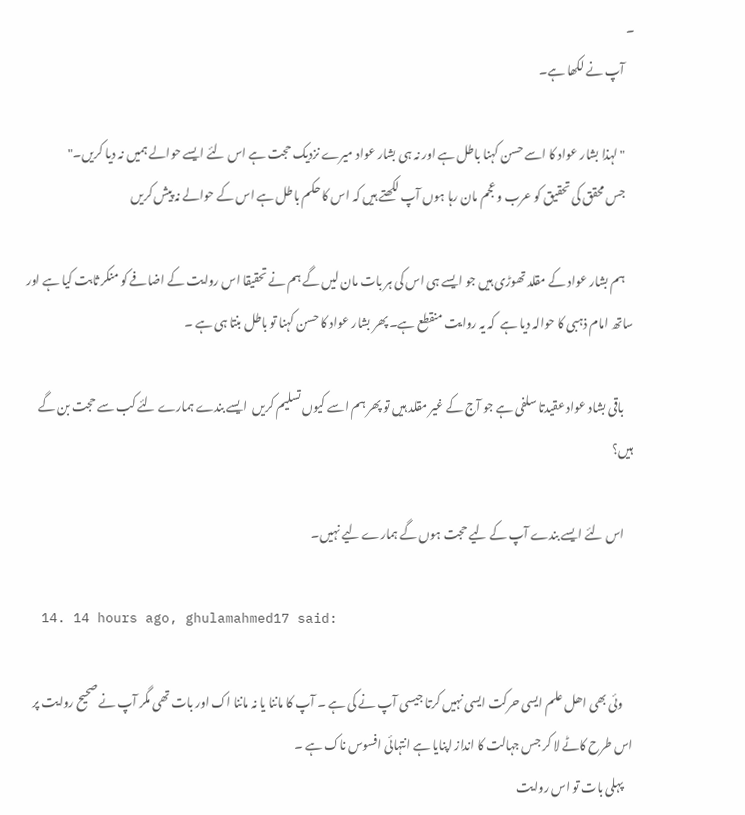۔
    آپ نے لکھا ہے۔

    " لہذا بشار عواد کا اسے حسن کہنا باطل ہے اور نہ ہی بشار عواد میرے نزدیک حجت ہے اس لئے ایسے حوالے ہمیں نہ دیا کریں۔"
    جس محقق کی تحقیق کو عرب و عجم مان رہا ہوں آپ لکھتے ہیں کہ اس کا حکم باطل ہے اس کے حوالے نہ پیش کریں

    ہم بشار عواد کے مقلد تھوڑی ہیں جو ایسے ہی اس کی ہر بات مان لیں گے ہم نے تحقیقا اس روایت کے اضافے کو منکر ثابت کیا ہے اور ساتھ امام ذہبی کا حوالہ دیا ہے  کہ یہ روایت منقطع ہے۔ پھر بشار عواد کا حسن کہنا تو باطل بنتا ہی ہے ۔

    باقی بشاد عواد عقیدتا سلفی ہے جو آج کے غیر مقلد ہیں تو پھر ہم اسے کیوں تسلیم کریں  ایسے بندے ہمارے لئے کب سے حجت بن گے ہیں؟

    اس لئے ایسے بندے آپ کے لیے حجت ہوں گے ہمارے لیے نہیں۔

  14. 14 hours ago, ghulamahmed17 said:

    وئی بھی اھل علم ایسی حرکت ایسی نہیں کرتا جیسی آپ نے کی ہے ۔ آپ کا ماننا یا نہ ماننا اک اور بات تھی مگر آپ نے صحیح روایت پر اس طرح کاٹے لا کر جس جہالت کا انداز اپنایا ہے انتہائی افسوس ناک ہے ۔
    پہلی بات تو اس روایت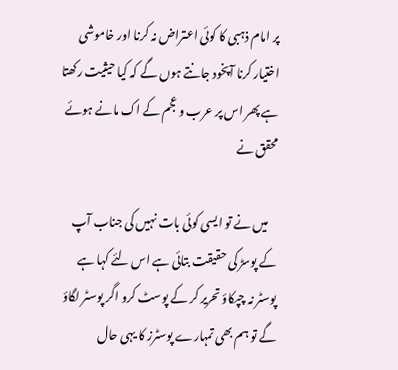پر امام ذہبی کا کوئی اعتراض نہ کرنا اور خاموشی اختیار کرنا آپخود جانتے ہوں گے کہ کیا حیثیت رکھتا ہے پھر اس پر عرب و عجم کے اک مانے ہوئے محقق نے

    میں نے تو ایسی کوئی بات نہیں کی جناب آپ کے پوسڑ کی حقیقت بتائی ہے اس لئے کہا ہے پوسٹر نہ چپکاؤ تحریر کر کے پوسٹ کرو اگر پوسٹر لگاؤ گے تو ہم بھی تمہارے پوسٹرز کا یہی حال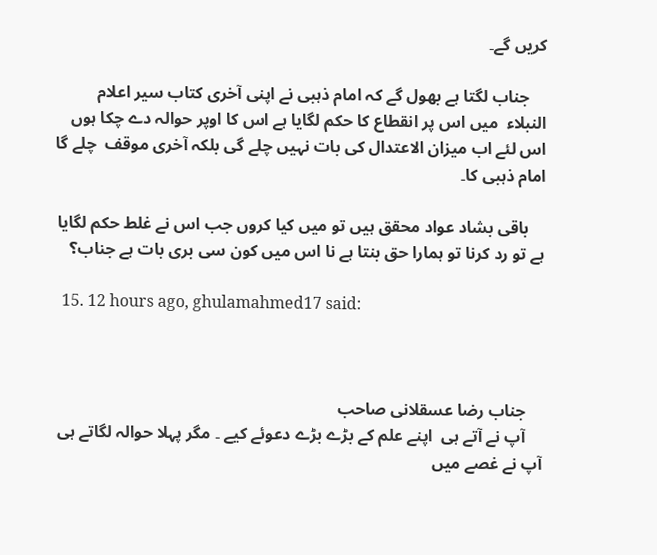کریں گے۔

    جناب لگتا ہے بھول گے کہ امام ذہبی نے اپنی آخری کتاب سیر اعلام النبلاء  میں اس پر انقطاع کا حکم لگایا ہے اس کا اوپر حوالہ دے چکا ہوں  اس لئے اب میزان الاعتدال کی بات نہیں چلے گی بلکہ آخری موقف  چلے گا امام ذہبی کا۔

    باقی بشاد عواد محقق ہیں تو میں کیا کروں جب اس نے غلط حکم لگایا ہے تو رد کرنا تو ہمارا حق بنتا ہے نا اس میں کون سی بری بات ہے جناب؟

  15. 12 hours ago, ghulamahmed17 said:



    جناب رضا عسقلانی صاحب
    آپ نے آتے ہی  اپنے علم کے بڑے بڑے دعوئے کیے ۔ مگر پہلا حوالہ لگاتے ہی آپ نے غصے میں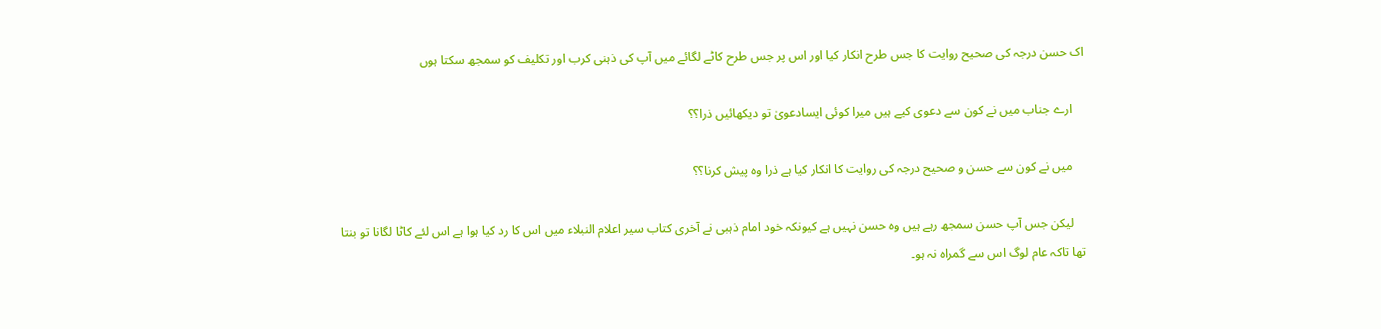اک حسن درجہ کی صحیح روایت کا جس طرح انکار کیا اور اس پر جس طرح کاٹے لگائے میں آپ کی ذہنی کرب اور تکلیف کو سمجھ سکتا ہوں

    ارے جناب میں نے کون سے دعوی کیے ہیں میرا کوئی ایسادعویٰ تو دیکھائیں ذرا؟؟

    میں نے کون سے حسن و صحیح درجہ کی روایت کا انکار کیا ہے ذرا وہ پیش کرنا؟؟

    لیکن جس آپ حسن سمجھ رہے ہیں وہ حسن نہیں ہے کیونکہ خود امام ذہبی نے آخری کتاب سیر اعلام النبلاء میں اس کا رد کیا ہوا ہے اس لئے کاٹا لگانا تو بنتا تھا تاکہ عام لوگ اس سے گمراہ نہ ہو۔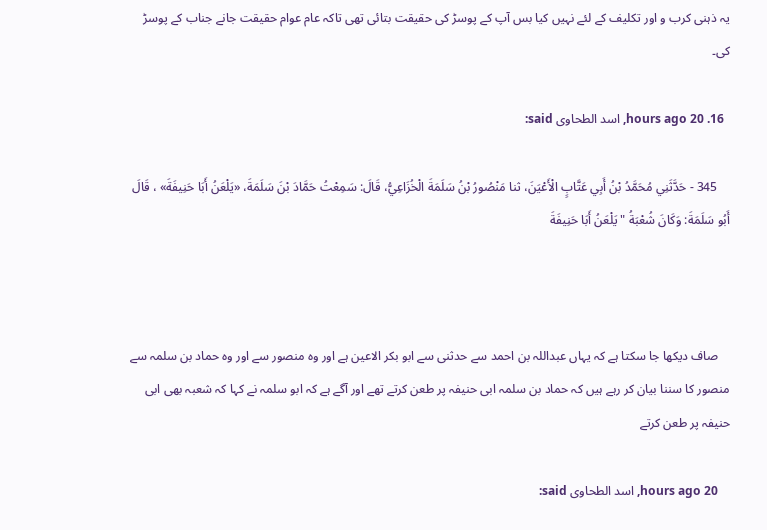یہ ذہنی کرب و اور تکلیف کے لئے نہیں کیا بس آپ کے پوسڑ کی حقیقت بتائی تھی تاکہ عام عوام حقیقت جانے جناب کے پوسڑ کی۔

  16. 20 hours ago, اسد الطحاوی said:

    345 - حَدَّثَنِي مُحَمَّدُ بْنُ أَبِي عَتَّابٍ الْأَعْيَنَ، ثنا مَنْصُورُ بْنُ سَلَمَةَ الْخُزَاعِيُّ، قَالَ: سَمِعْتُ حَمَّادَ بْنَ سَلَمَةَ، «يَلْعَنُ أَبَا حَنِيفَةَ» ، قَالَ أَبُو سَلَمَةَ: وَكَانَ شُعْبَةُ " يَلْعَنُ أَبَا حَنِيفَةَ



    صاف دیکھا جا سکتا ہے کہ یہاں عبداللہ بن احمد سے حدثنی سے ابو بکر الاعین ہے اور وہ منصور سے اور وہ حماد بن سلمہ سے منصور کا سننا بیان کر رہے ہیں کہ حماد بن سلمہ ابی حنیفہ پر طعن کرتے تھے اور آگے ہے کہ ابو سلمہ نے کہا کہ شعبہ بھی ابی حنیفہ پر طعن کرتے

    20 hours ago, اسد الطحاوی said: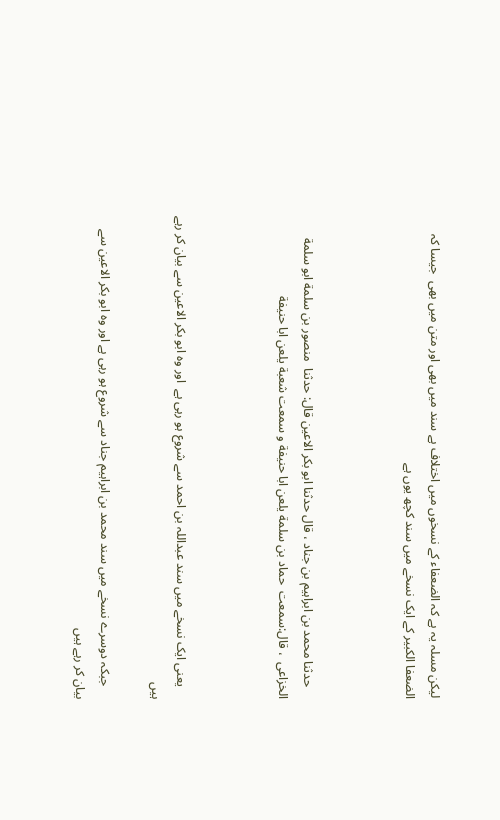لیکن مسلہ یہ ہے کہ الضعفاء کے نسخوں میں اختلاف ہے سند میں بھی اور متن میں بھی  جیسا کہ الضعفا الکبیر کے ایک نسخے میں سند کچھ یوں ہے



    حدثنا محمد بن ابراہیم بن جناد ، قال حدثنا ابو بکر الاعین قال: حدثنا  منصور بن سلمة ابو سلمة الخزاعی  ، قال:سمعت  حماد بن سلمة یلعن ابا حنیفة و سمعت شعبة یلعن ابا حنیفة



    یعنی ایک نسخے میں سند عبداللہ بن احمد سے شروع ہو رہی ہے  اور وہ ابو بکر الاعین سے بیان کر رہے ہیں

    جبکہ دوسرے نسخے میں سند محمد بن ابراہیم جناد سے شروع ہو رہی ہے اور وہ ابو بکر الاعین سے بیان کر رہے ہیں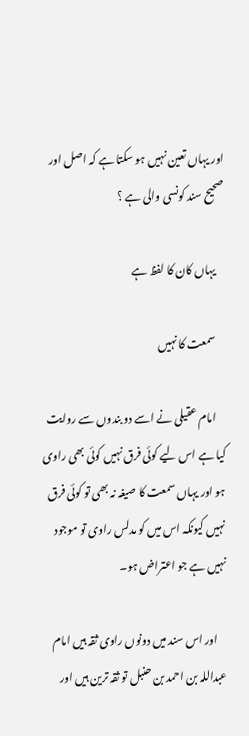اور یہاں تعین نہیں ہو سکتا ہے کہ اصل اور صحیح سند کونسی والی ہے ؟

    یہاں کان کا لفظ ہے

    سمعت کا نہیں

    امام عقیلی نے اسے دو بندوں سے روایت کیا ہے اس لیے کوئی فرق نہیں کوئی بھی راوی ہو اور یہاں سمعت کا صیغہ نہ بھی تو کوئی فرق نہیں کیونکہ اس میں کو مدلس راوی تو موجود نہیں ہے جو اعتراض ہو۔

    اور اس سند میں دونوں راوی ثقہ ہیں امام عبداللہ بن احمد بن حنبل تو ثقہ ترین ہیں اور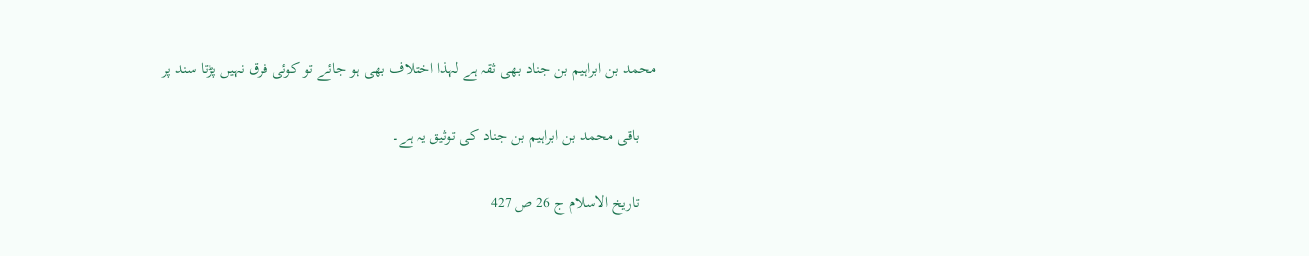محمد بن ابراہیم بن جناد بھی ثقہ ہے لہذا اختلاف بھی ہو جائے تو کوئی فرق نہیں پڑتا سند پر

    باقی محمد بن ابراہیم بن جناد کی توثیق یہ ہے۔

    تاریخ الاسلام ج 26 ص 427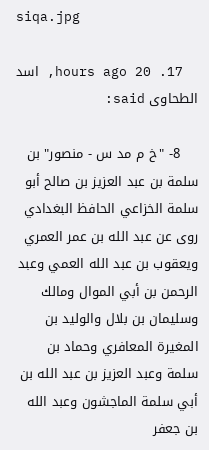siqa.jpg

  17. 20 hours ago, اسد الطحاوی said:

    8- "خ م مد س - منصور" بن سلمة بن عبد العزيز بن صالح أبو سلمة الخزاعي الحافظ البغدادي روى عن عبد الله بن عمر العمري ويعقوب بن عبد الله العمي وعبد الرحمن بن أبي الموال ومالك وسليمان بن بلال والوليد بن المغيرة المعافري وحماد بن سلمة وعبد العزيز بن عبد الله بن أبي سلمة الماجشون وعبد الله بن جعفر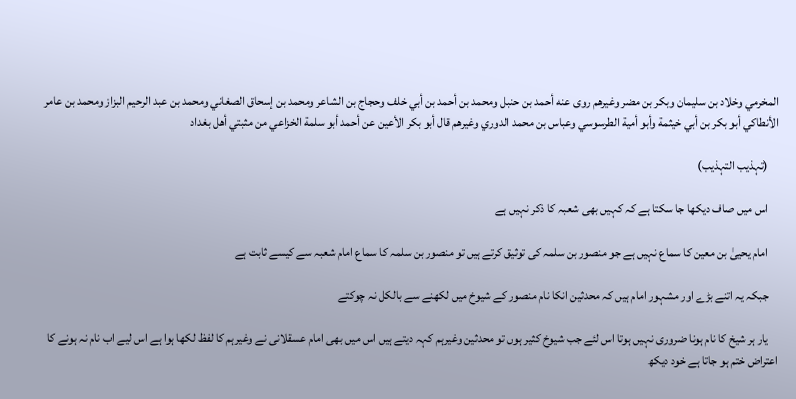المخرمي وخلاد بن سليمان وبكر بن مضر وغيرهم روى عنه أحمد بن حنبل ومحمد بن أحمد بن أبي خلف وحجاج بن الشاعر ومحمد بن إسحاق الصغاني ومحمد بن عبد الرحيم البزاز ومحمد بن عامر الأنطاكي أبو بكر بن أبي خيثمة وأبو أمية الطرسوسي وعباس بن محمد الدوري وغيرهم قال أبو بكر الأعين عن أحمد أبو سلمة الخزاعي من مثبتي أهل بغداد

    (تہذیب التہذیب)

    اس میں صاف دیکھا جا سکتا ہے کہ کہیں بھی شعبہ کا ذکر نہیں ہے

    امام یحییٰ بن معین کا سماع نہیں ہے جو منصور بن سلمہ کی توثیق کرتے ہیں تو منصور بن سلمہ کا سماع امام شعبہ سے کیسے ثابت ہے

    جبکہ یہ اتنے بڑے اور مشہور امام ہیں کہ محدثین انکا نام منصور کے شیوخ میں لکھنے سے بالکل نہ چوکتے

    یار ہر شیخ کا نام ہونا ضروری نہیں ہوتا اس لئے جب شیوخ کثیر ہوں تو محدثین وغیرہم کہہ دیتے ہیں اس میں بھی امام عسقلانی نے وغیرہم کا لفظ لکھا ہوا ہے اس لیے اب نام نہ ہونے کا اعتراض ختم ہو جاتا ہے خود دیکھ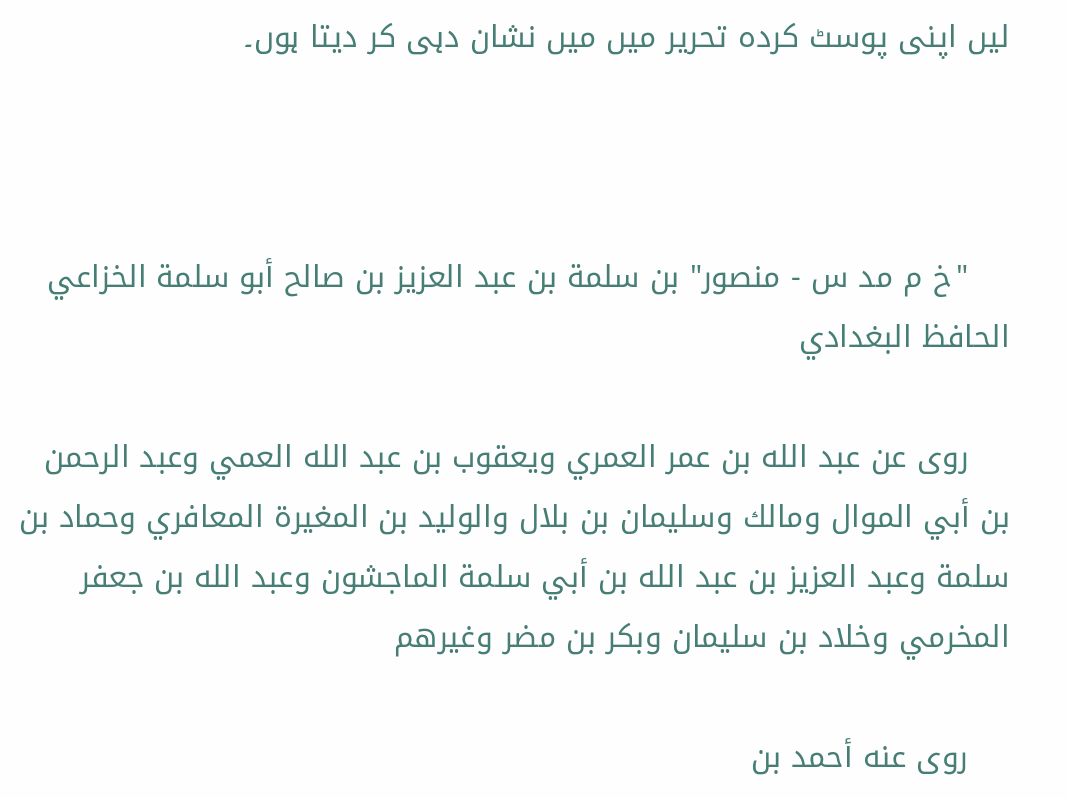لیں اپنی پوسٹ کردہ تحریر میں میں نشان دہی کر دیتا ہوں۔



    "خ م مد س - منصور" بن سلمة بن عبد العزيز بن صالح أبو سلمة الخزاعي الحافظ البغدادي

    روى عن عبد الله بن عمر العمري ويعقوب بن عبد الله العمي وعبد الرحمن بن أبي الموال ومالك وسليمان بن بلال والوليد بن المغيرة المعافري وحماد بن سلمة وعبد العزيز بن عبد الله بن أبي سلمة الماجشون وعبد الله بن جعفر المخرمي وخلاد بن سليمان وبكر بن مضر وغيرهم

    روى عنه أحمد بن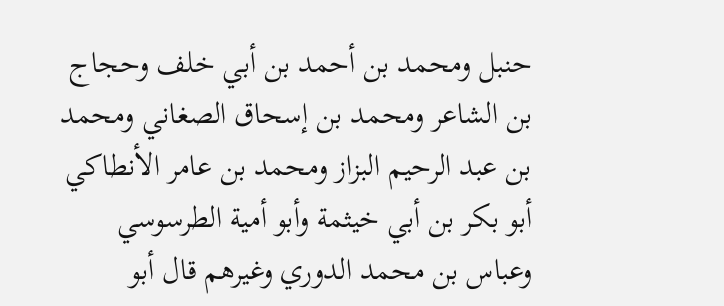حنبل ومحمد بن أحمد بن أبي خلف وحجاج بن الشاعر ومحمد بن إسحاق الصغاني ومحمد بن عبد الرحيم البزاز ومحمد بن عامر الأنطاكي أبو بكر بن أبي خيثمة وأبو أمية الطرسوسي وعباس بن محمد الدوري وغيرهم قال أبو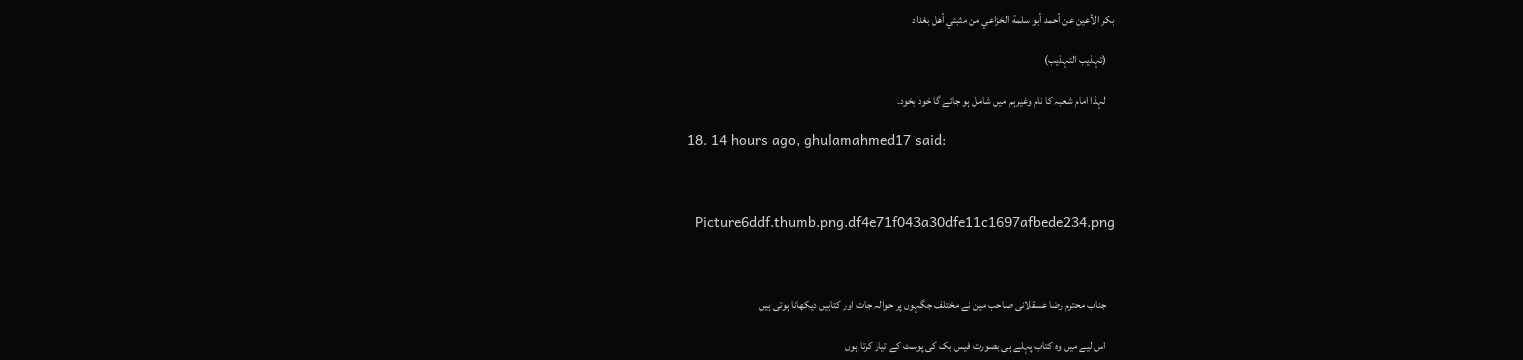بكر الأعين عن أحمد أبو سلمة الخزاعي من مثبتي أهل بغداد

    (تہذیب التہذیب)

    لہذا امام شعبہ کا نام وغیرہم میں شامل ہو جائے گا خود بخود۔

  18. 14 hours ago, ghulamahmed17 said:



    Picture6ddf.thumb.png.df4e71f043a30dfe11c1697afbede234.png



    جناب محترم رضا عسقلانی صاحب مین نے مختلف جگہوں پر حوالہ جات اور کتابیں دیکھانا ہوتی ہیں

    اس لیے میں وہ کتاب پہلے ہی بصورت فیس بک کی پوسٹ کے تیار کرتا ہوں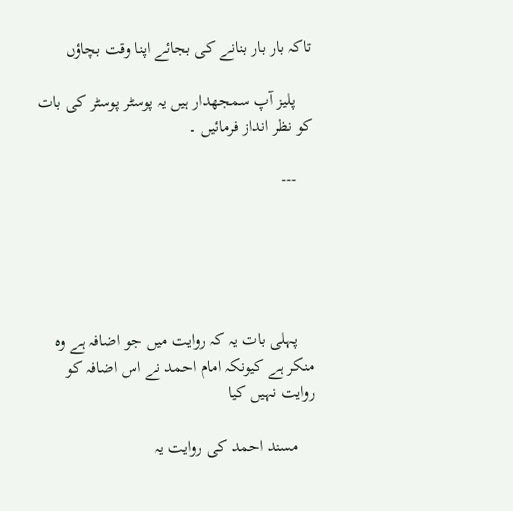تاکہ بار بار بنانے کی بجائے اپنا وقت بچاؤں

    پلیز آپ سمجھدار ہیں یہ پوسٹر پوسٹر کی بات کو نظر انداز فرمائیں ۔

    ---





    پہلی بات یہ کہ روایت میں جو اضافہ ہے وہ منکر ہے کیونکہ امام احمد نے اس اضافہ کو روایت نہیں کیا

    مسند احمد کی روایت یہ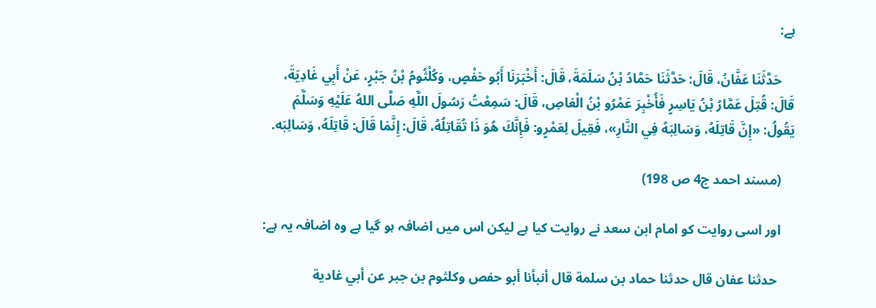ہے:

    حَدَّثَنَا عَفَّانُ، قَالَ: حَدَّثَنَا حَمَّادُ بْنُ سَلَمَةَ، قَالَ: أَخْبَرَنَا أَبُو حَفْصٍ، وَكُلْثُومُ بْنُ جَبْرٍ، عَنْ أَبِي غَادِيَةَ، قَالَ: قُتِلَ عَمَّارُ بْنُ يَاسِرٍ فَأُخْبِرَ عَمْرُو بْنُ الْعَاصِ، قَالَ: سَمِعْتُ رَسُولَ اللَّهِ صَلَّى اللهُ عَلَيْهِ وَسَلَّمَ يَقُولُ: «إِنَّ قَاتِلَهُ، وَسَالِبَهُ فِي النَّارِ»، فَقِيلَ لِعَمْرٍو: فَإِنَّكَ هُوَ ذَا تُقَاتِلُهُ، قَالَ: إِنَّمَا قَالَ: قَاتِلَهُ، وَسَالِبَه.

    (مسند احمد ج4 ص 198)

    اور اسی روایت کو امام ابن سعد نے روایت کیا ہے لیکن اس میں اضافہ ہو گیا ہے وہ اضافہ یہ ہے:

     حدثنا عفان قال حدثنا حماد بن سلمة قال أنبأنا أبو حفص وكلثوم بن جبر عن أبي غادية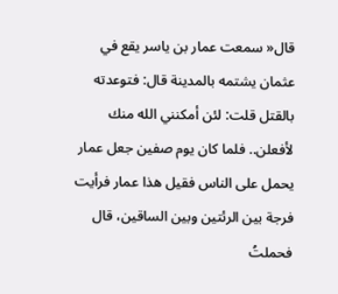قال« سمعت عمار بن ياسر يقع في عثمان يشتمه بالمدينة قال: فتوعدته بالقتل قلت: لئن أمكنني الله منك لأفعلن.. فلما كان يوم صفين جعل عمار يحمل على الناس فقيل هذا عمار فرأيت فرجة بين الرئتين وبين الساقين، قال فحملتُ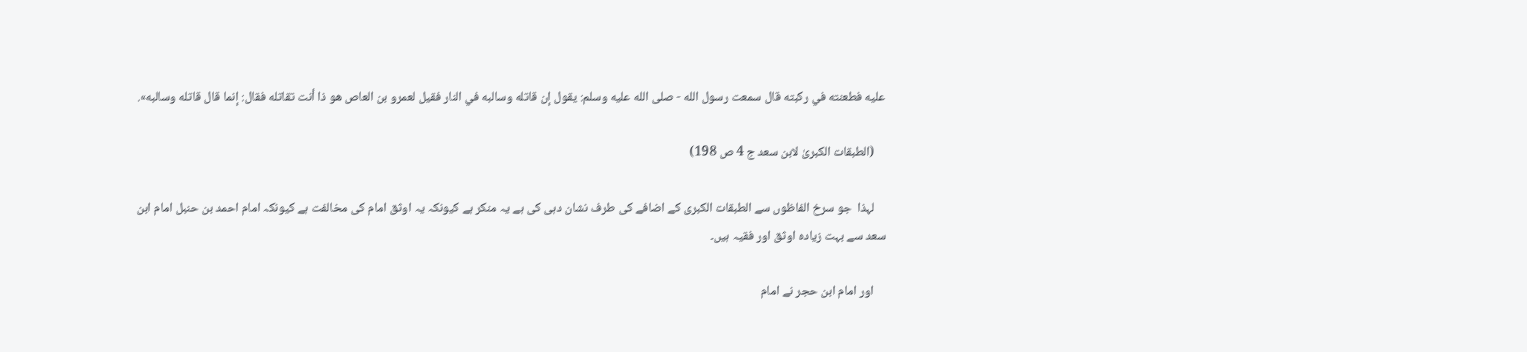عليه فطعنته في ركبته قال سمعت رسول الله - صلى الله عليه وسلم: يقول إن قاتله وسالبه في النار فقيل لعمرو بن العاص هو ذا أنت تقاتله فقال: إنما قال قاتله وسالبه».

    (الطبقات الکبریٰ لابن سعد ج 4 ص 198)

    لہذا  جو سرخ الفاظوں سے الطبقات الکبری کے اضافے کی طرف نشان دہی کی ہے یہ منکر ہے کیونکہ یہ اوثق امام کی مخالفت ہے کیونکہ امام احمد بن حنبل امام ابن سعد سے بہت زیادہ اوثق اور فقیہ ہیں۔

    اور امام ابن حجر نے امام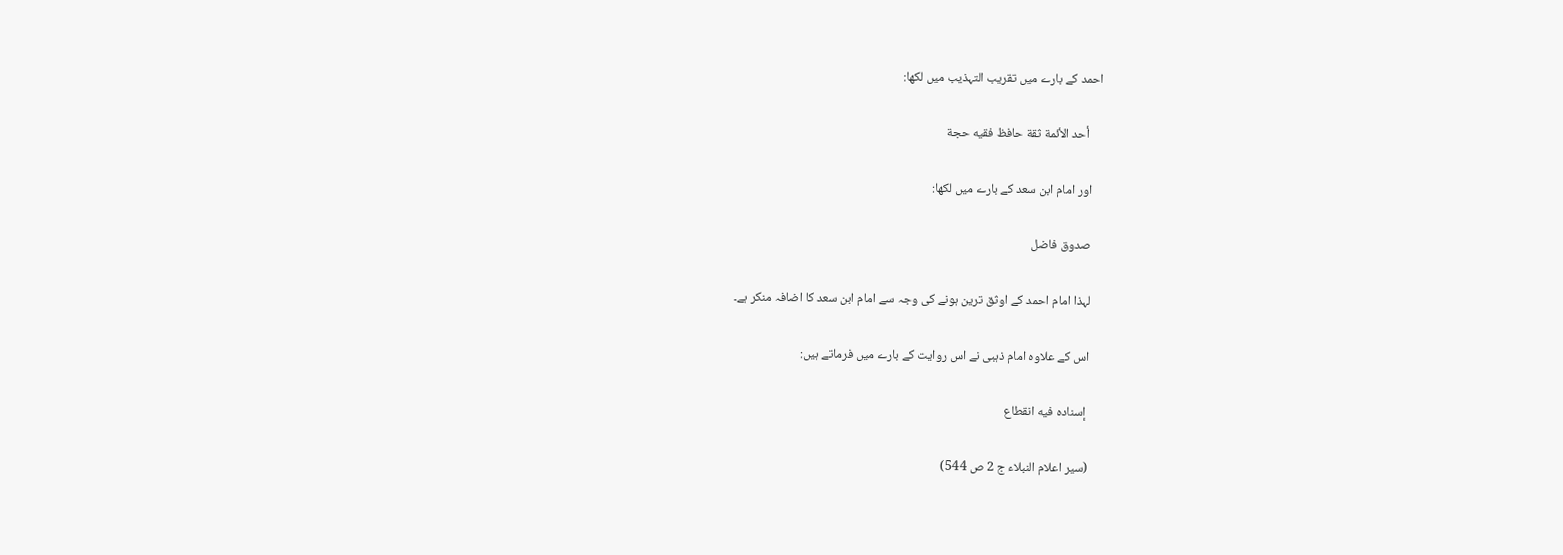احمد کے بارے میں تقریب التہذیب میں لکھا:

     أحد الأئمة ثقة حافظ فقيه حجة

    اور امام ابن سعد کے بارے میں لکھا:

    صدوق فاضل

    لہذا امام احمد کے اوثق ترین ہونے کی وجہ سے امام ابن سعد کا اضافہ منکر ہے۔

    اس کے علاوہ امام ذہبی نے اس روایت کے بارے میں فرماتے ہیں:

     إسناده فيه انقطاع

    (سیر اعلام النبلاء ج 2 ص 544)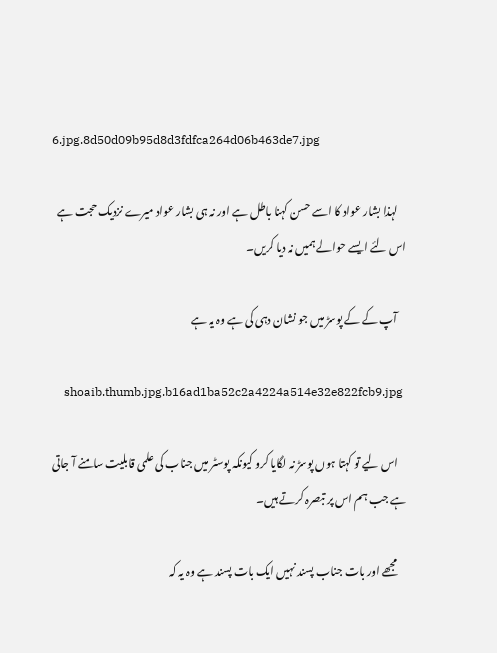6.jpg.8d50d09b95d8d3fdfca264d06b463de7.jpg

    لہذا بشار عواد کا اسے حسن کہنا باطل ہے اور نہ ہی بشار عواد میرے نزدیک حجت ہے اس لئے ایسے حوالے ہمیں نہ دیا کریں۔

    آپ کے کے پوسڑ میں جو نشان دہی کی ہے وہ یہ ہے

    shoaib.thumb.jpg.b16ad1ba52c2a4224a514e32e822fcb9.jpg

    اس لیے تو کہتا ہوں پوسڑ نہ لگایا کرو کیونکہ پوسٹر میں جناب کی علمی قابلیت سامنے آ جاتی ہے جب ہم اس پر تبصرہ کرتے ہیں۔

    مجھے اور بات جناب پسند نہیں ایک بات پسند ہے وہ یہ کہ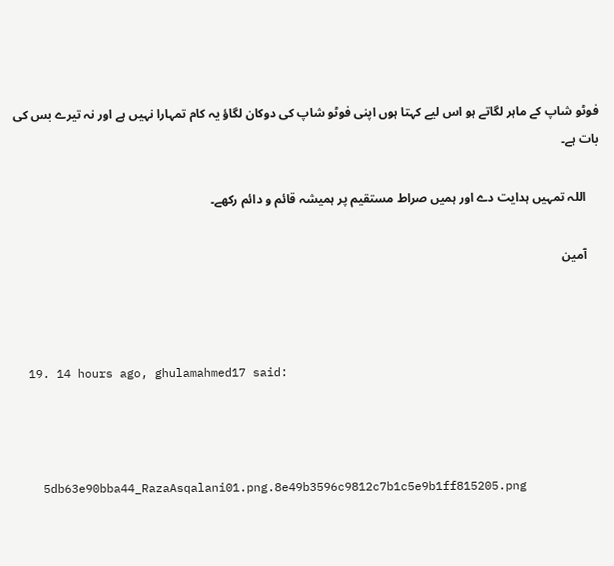فوٹو شاپ کے ماہر لگاتے ہو اس لیے کہتا ہوں اپنی فوٹو شاپ کی دوکان لگاؤ یہ کام تمہارا نہیں ہے اور نہ تیرے بس کی بات ہے۔

    اللہ تمہیں ہدایت دے اور ہمیں صراط مستقیم پر ہمیشہ قائم و دائم رکھے۔

    آمین



  19. 14 hours ago, ghulamahmed17 said:



    5db63e90bba44_RazaAsqalani01.png.8e49b3596c9812c7b1c5e9b1ff815205.png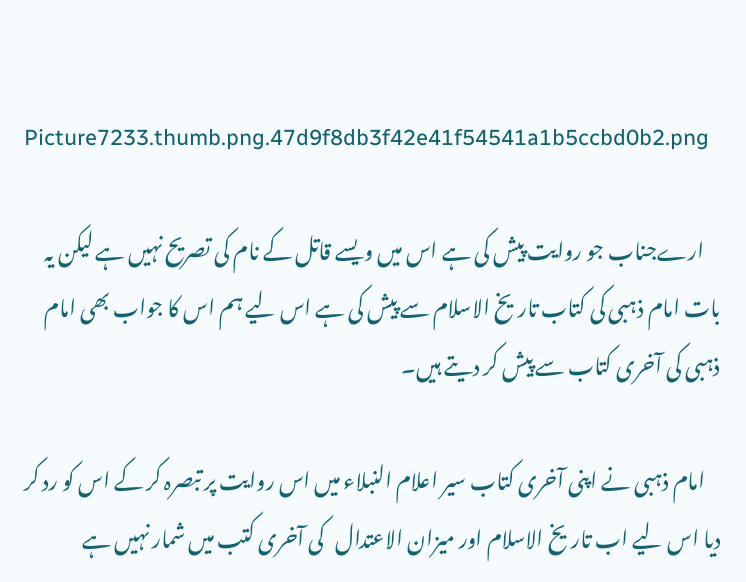Picture7233.thumb.png.47d9f8db3f42e41f54541a1b5ccbd0b2.png

    ارےجناب جو روایت پیش کی ہے اس میں ویسے قاتل کے نام کی تصریح نہیں ہے لیکن یہ بات امام ذہبی کی کتاب تاریخ الاسلام سے پیش کی ہے اس لیے ہم اس کا جواب بھی امام ذہبی کی آخری کتاب سے پیش کر دیتے ہیں۔

    امام ذہبی نے اپنی آخری کتاب سیر اعلام النبلاء میں اس روایت پر تبصرہ کر کے اس کو رد کر دیا اس لیے اب تاریخ الاسلام اور میزان الاعتدال   کی آخری کتب میں شمار نہیں ہے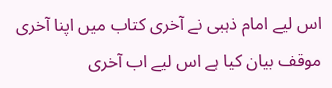اس لیے امام ذہبی نے آخری کتاب میں اپنا آخری موقف بیان کیا ہے اس لیے اب آخری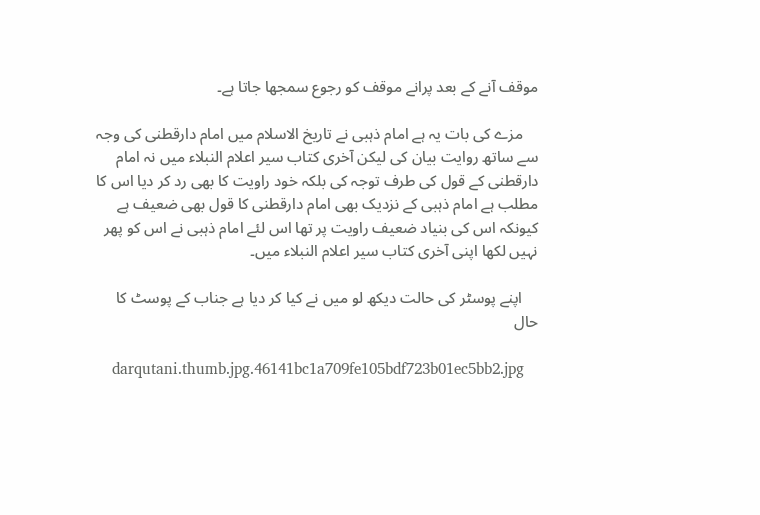موقف آنے کے بعد پرانے موقف کو رجوع سمجھا جاتا ہے۔

    مزے کی بات یہ ہے امام ذہبی نے تاریخ الاسلام میں امام دارقطنی کی وجہ سے ساتھ روایت بیان کی لیکن آخری کتاب سیر اعلام النبلاء میں نہ امام دارقطنی کے قول کی طرف توجہ کی بلکہ خود راویت کا بھی رد کر دیا اس کا مطلب ہے امام ذہبی کے نزدیک بھی امام دارقطنی کا قول بھی ضعیف ہے کیونکہ اس کی بنیاد ضعیف راویت پر تھا اس لئے امام ذہبی نے اس کو پھر نہیں لکھا اپنی آخری کتاب سیر اعلام النبلاء میں۔

    اپنے پوسٹر کی حالت دیکھ لو میں نے کیا کر دیا ہے جناب کے پوسٹ کا حال

    darqutani.thumb.jpg.46141bc1a709fe105bdf723b01ec5bb2.jpg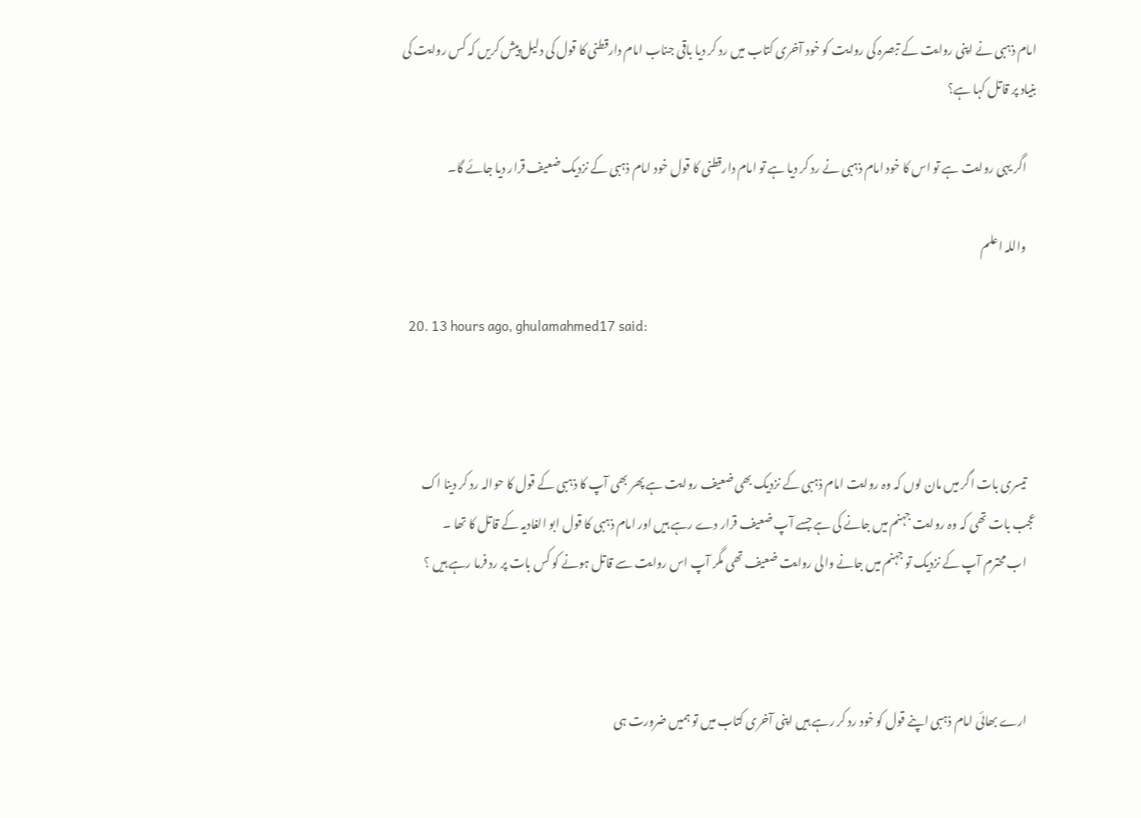امام ذہبی نے اپنی روایت کے تبصرہ کی روایت کو خود آخری کتاب میں رد کر دیا باقی جناب امام دارقطنی کا قول کی دلیل پیش کریں کہ کس روایت کی بنیاد پر قاتل کہا ہے؟

    اگر یہی روایت ہے تو اس کا خود امام ذہبی نے رد کر دیا ہے تو امام دارقطنی کا قول خود امام ذہبی کے نزدیک ضعیف قرار دیا جائے گا۔

    واللہ اعلم

  20. 13 hours ago, ghulamahmed17 said:



    تیسری بات اگر میں مان لوں کہ وہ روایت امام ذہبی کے نزدیک بھی ضعیف روایت ہے پھر بھی آپ کا ذہبی کے قول کا حوالہ رد کر دینا اک عجب بات تھی کہ وہ روایت جہنم میں جانے کی ہے جسے آپ ضعیف قرار دے رہے ہیں اور امام ذہبی کا قول ابو الغادیہ کے قاتل کا تھا ۔
    اب محترم آپ کے نزدیک تو جہنم میں جانے والی روایت ضعیف تھی مگر آپ اس روایت سے قاتل ہونے کو کس بات پر رد فرما رہے ہیں ؟



    ارے بھائی امام ذہبی اپنے قول کو خود رد کر رہے ہیں اپنی آخری کتاب میں تو ہمیں ضرورت ہی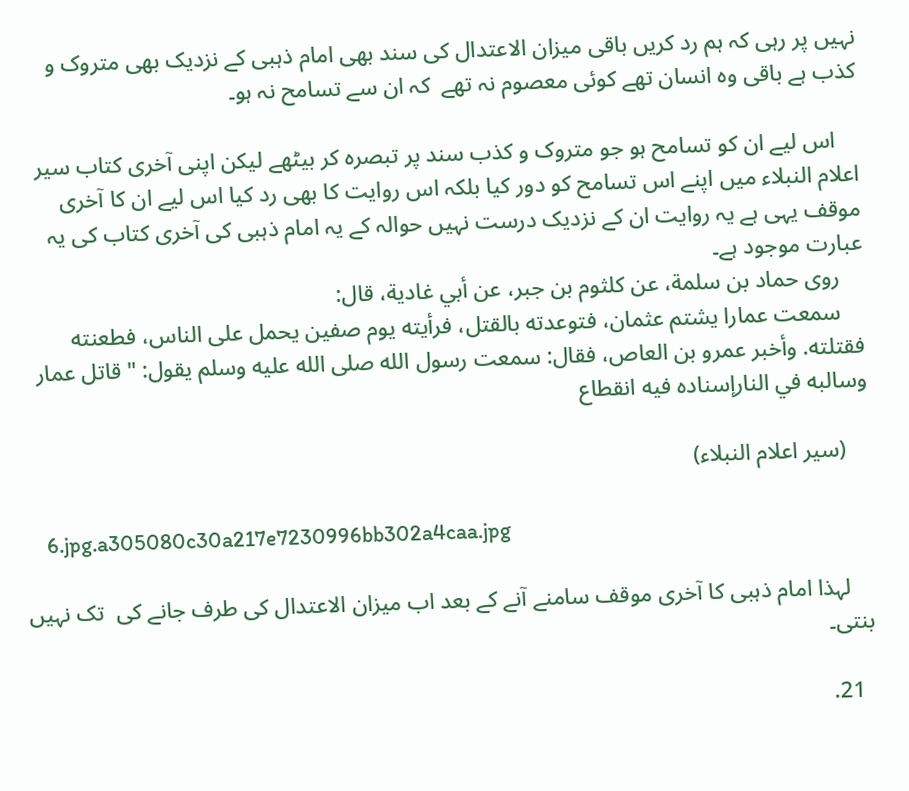نہیں پر رہی کہ ہم رد کریں باقی میزان الاعتدال کی سند بھی امام ذہبی کے نزدیک بھی متروک و کذب ہے باقی وہ انسان تھے کوئی معصوم نہ تھے  کہ ان سے تسامح نہ ہو۔

    اس لیے ان کو تسامح ہو جو متروک و کذب سند پر تبصرہ کر بیٹھے لیکن اپنی آخری کتاب سیر اعلام النبلاء میں اپنے اس تسامح کو دور کیا بلکہ اس روایت کا بھی رد کیا اس لیے ان کا آخری موقف یہی ہے یہ روایت ان کے نزدیک درست نہیں حوالہ کے یہ امام ذہبی کی آخری کتاب کی یہ عبارت موجود ہے۔
    روى حماد بن سلمة، عن كلثوم بن جبر، عن أبي غادية، قال:
    سمعت عمارا يشتم عثمان، فتوعدته بالقتل، فرأيته يوم صفين يحمل على الناس، فطعنته فقتلته. وأخبر عمرو بن العاص، فقال: سمعت رسول الله صلى الله عليه وسلم يقول: " قاتل عمار وسالبه في النارإسناده فيه انقطاع

    (سیر اعلام النبلاء)

    6.jpg.a305080c30a217e7230996bb302a4caa.jpg

    لہذا امام ذہبی کا آخری موقف سامنے آنے کے بعد اب میزان الاعتدال کی طرف جانے کی  تک نہیں بنتی۔

  21.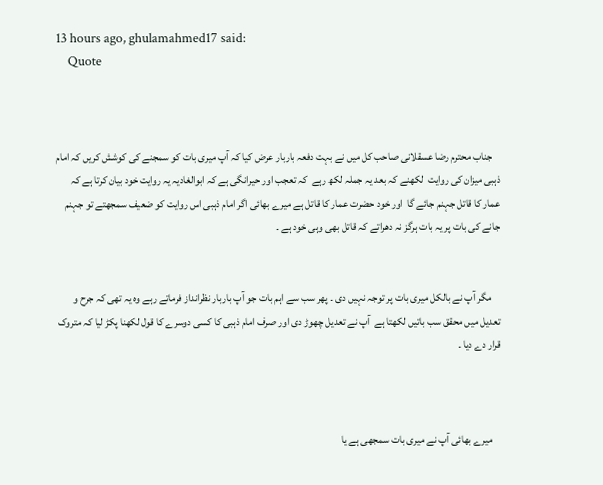13 hours ago, ghulamahmed17 said:
    Quote



    جناب محترم رضا عسقلانی صاحب کل میں نے بہت دفعہ باربار عرض کیا کہ آپ میری بات کو سمجنے کی کوشش کریں کہ امام ذہبی میزان کی روایت  لکھنے کہ بعد یہ جملہ لکھ رہے  کہ تعجب اور حیرانگی ہے کہ ابوالغادیہ یہ روایت خود بیان کرتا ہے کہ عمار کا قاتل جہنم جائے گا  اور خود حضرت عمار کا قاتل ہے میرے بھائی اگر امام ذہبی اس روایت کو ضعیف سمجھتے تو جہنم جانے کی بات پر یہ بات ہرگز نہ دھراتے کہ قاتل بھی وہی خود ہے ۔


    مگر آپ نے بالکل میری بات پر توجہ نہیں دی ۔ پھر سب سے اہم بات جو آپ باربار نظرانداز فرماتے رہے وہ یہ تھی کہ جرح و تعدیل میں محقق سب باتیں لکھتا ہے  آپ نے تعدیل چھوڑ دی اور صرف امام ذہبی کا کسی دوسرے کا قول لکھنا پکڑ لیا کہ متروک قرار دے دیا ۔



    میرے بھائی آپ نے میری بات سمجھی ہے یا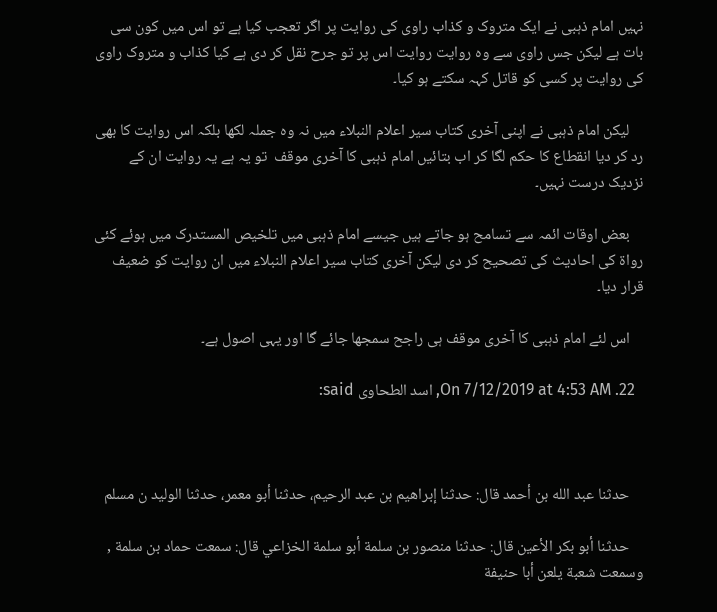نہیں امام ذہبی نے ایک متروک و کذاب راوی کی روایت پر اگر تعجب کیا ہے تو اس میں کون سی بات ہے لیکن جس راوی سے وہ روایت روایت اس پر تو جرح نقل کر دی ہے کیا کذاب و متروک راوی کی روایت پر کسی کو قاتل کہہ سکتے ہو کیا۔

    لیکن امام ذہبی نے اپنی آخری کتاب سیر اعلام النبلاء میں نہ وہ جملہ لکھا بلکہ اس روایت کا بھی رد کر دیا انقطاع کا حکم لگا کر اب بتائیں امام ذہبی کا آخری موقف  تو یہ ہے یہ روایت ان کے نزدیک درست نہیں۔

    بعض اوقات ائمہ سے تسامح ہو جاتے ہیں جیسے امام ذہبی میں تلخیص المستدرک میں ہوئے کئی رواۃ کی احادیث کی تصحیح کر دی لیکن آخری کتاب سیر اعلام النبلاء میں ان روایت کو ضعیف قرار دیا۔

    اس لئے امام ذہبی کا آخری موقف ہی راجح سمجھا جائے گا اور یہی اصول ہے۔

  22. On 7/12/2019 at 4:53 AM, اسد الطحاوی said:



    حدثنا عبد الله بن أحمد قال: حدثنا إبراهيم بن عبد الرحيم، حدثنا أبو معمر، حدثنا الوليد ن مسلم

    حدثنا أبو بكر الأعين قال: حدثنا منصور بن سلمة أبو سلمة الخزاعي قال: سمعت حماد بن سلمة , وسمعت شعبة يلعن أبا حنيفة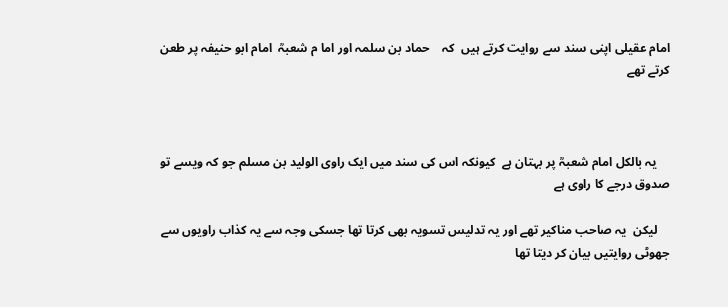امام عقیلی اپنی سند سے روایت کرتے ہیں  کہ    حماد بن سلمہ اور اما م شعبہؒ  امام ابو حنیفہ پر طعن کرتے تھے



    یہ بالکل امام شعبہؒ پر بہتان ہے  کیونکہ اس کی سند میں ایک راوی الولید بن مسلم جو کہ ویسے تو صدوق درجے کا راوی ہے

    لیکن  یہ صاحب مناکیر تھے اور یہ تدلیس تسویہ بھی کرتا تھا جسکی وجہ سے یہ کذاب راویوں سے جھوٹی روایتیں بیان کر دیتا تھا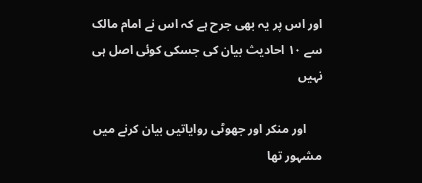اور اس پر یہ بھی جرح ہے کہ اس نے امام مالک سے ۱۰ احادیث بیان کی جسکی کوئی اصل ہی نہیں

     اور منکر اور جھوٹی روایاتیں بیان کرنے میں مشہور تھا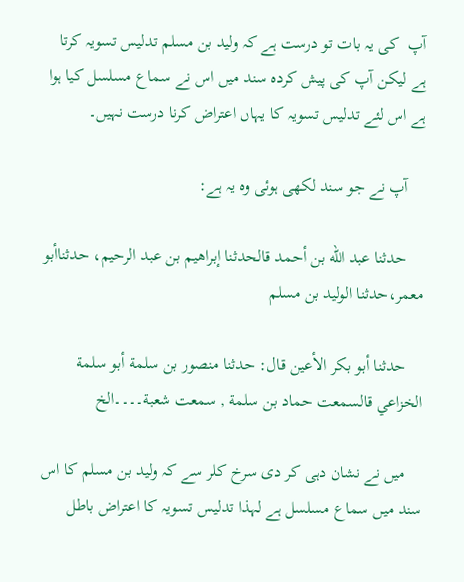آپ  کی یہ بات تو درست ہے کہ ولید بن مسلم تدلیس تسویہ کرتا ہے لیکن آپ کی پیش کردہ سند میں اس نے سماع مسلسل کیا ہوا ہے اس لئے تدلیس تسویہ کا یہاں اعتراض کرنا درست نہیں۔

    آپ نے جو سند لکھی ہوئی وہ یہ ہے:

    حدثنا عبد الله بن أحمد قالحدثنا إبراهيم بن عبد الرحيم، حدثناأبو معمر،حدثنا الوليد بن مسلم

    حدثنا أبو بكر الأعين قال: حدثنا منصور بن سلمة أبو سلمة الخزاعي قالسمعت حماد بن سلمة , سمعت شعبة۔۔۔۔الخ

    میں نے نشان دہی کر دی سرخ کلر سے کہ ولید بن مسلم کا اس سند میں سماع مسلسل ہے لہذا تدلیس تسویہ کا اعتراض باطل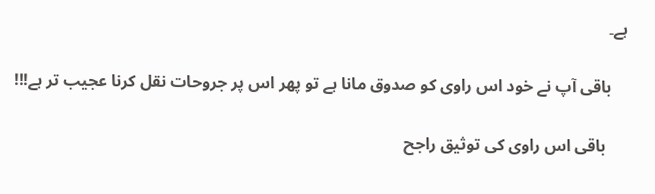ہے۔

    باقی آپ نے خود اس راوی کو صدوق مانا ہے تو پھر اس پر جروحات نقل کرنا عجیب تر ہے!!!

     باقی اس راوی کی توثیق راجح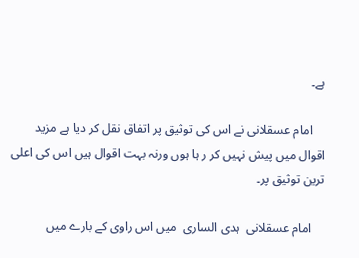ہے۔

    امام عسقلانی نے اس کی توثیق پر اتفاق نقل کر دیا ہے مزید اقوال میں پیش نہیں کر ر ہا ہوں ورنہ بہت اقوال ہیں اس کی اعلی ترین توثیق پر۔

    امام عسقلانی  ہدی الساری  میں اس راوی کے بارے میں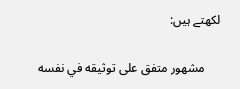لکھتے ہیں:

     مشهور متفق على توثيقه في نفسه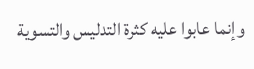وإنما عابوا عليه كثرة التدليس والتسوية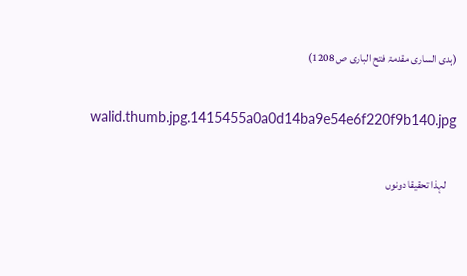(ہدی الساری مقدمۃ فتح الباری ص 1208)

    walid.thumb.jpg.1415455a0a0d14ba9e54e6f220f9b140.jpg

    لہذا تحقیقا دونوں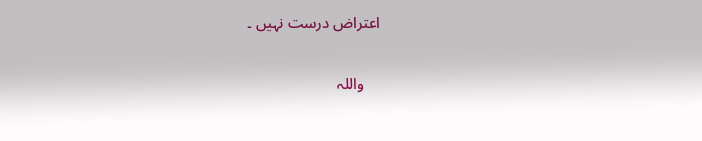اعتراض درست نہیں ۔

    واللہ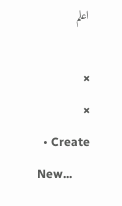اعلم

×
×
  • Create New...